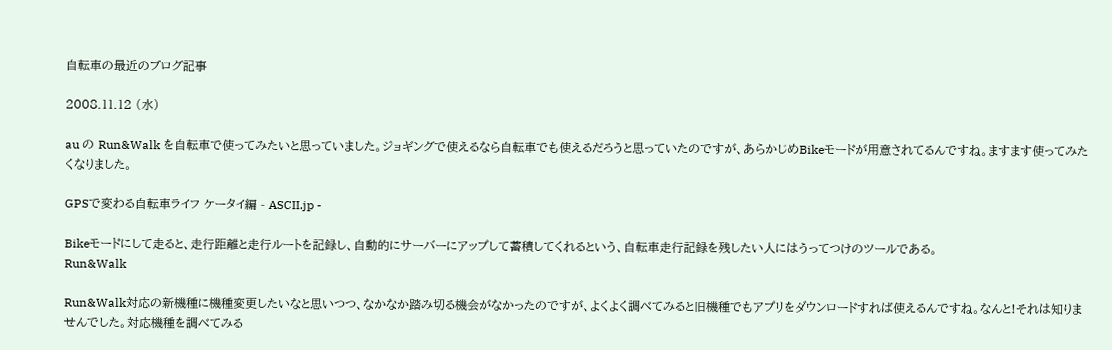自転車の最近のブログ記事

2008.11.12 (水)

au の Run&Walk を自転車で使ってみたいと思っていました。ジョギングで使えるなら自転車でも使えるだろうと思っていたのですが、あらかじめBikeモードが用意されてるんですね。ますます使ってみたくなりました。

GPSで変わる自転車ライフ ケータイ編 - ASCII.jp -

Bikeモードにして走ると、走行距離と走行ルートを記録し、自動的にサーバーにアップして蓄積してくれるという、自転車走行記録を残したい人にはうってつけのツールである。
Run&Walk

Run&Walk対応の新機種に機種変更したいなと思いつつ、なかなか踏み切る機会がなかったのですが、よくよく調べてみると旧機種でもアプリをダウンロードすれば使えるんですね。なんと!それは知りませんでした。対応機種を調べてみる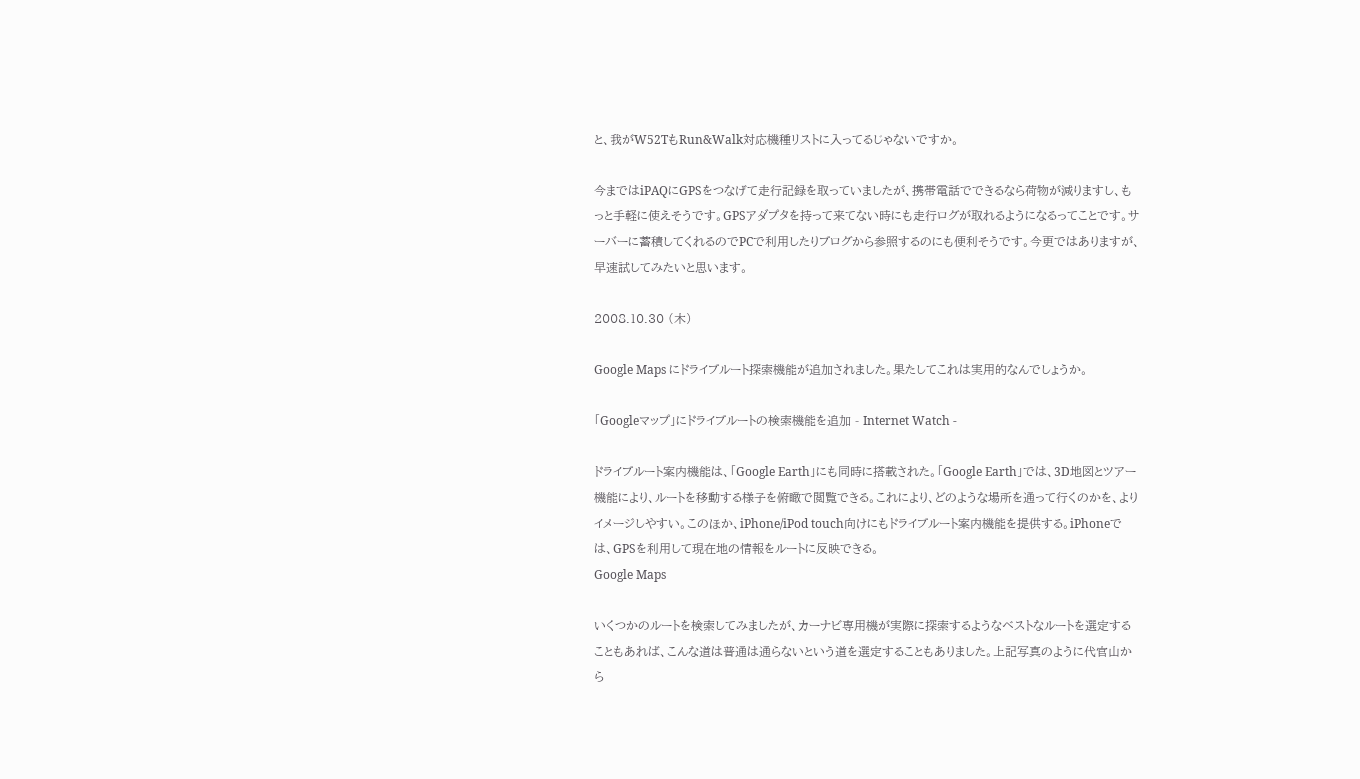と、我がW52TもRun&Walk対応機種リストに入ってるじゃないですか。

今まではiPAQにGPSをつなげて走行記録を取っていましたが、携帯電話でできるなら荷物が減りますし、もっと手軽に使えそうです。GPSアダプタを持って来てない時にも走行ログが取れるようになるってことです。サーバーに蓄積してくれるのでPCで利用したりブログから参照するのにも便利そうです。今更ではありますが、早速試してみたいと思います。

2008.10.30 (木)

Google Maps にドライブルート探索機能が追加されました。果たしてこれは実用的なんでしょうか。

「Googleマップ」にドライブルートの検索機能を追加 - Internet Watch -

ドライブルート案内機能は、「Google Earth」にも同時に搭載された。「Google Earth」では、3D地図とツアー機能により、ルートを移動する様子を俯瞰で閲覧できる。これにより、どのような場所を通って行くのかを、よりイメージしやすい。このほか、iPhone/iPod touch向けにもドライブルート案内機能を提供する。iPhoneでは、GPSを利用して現在地の情報をルートに反映できる。
Google Maps

いくつかのルートを検索してみましたが、カーナビ専用機が実際に探索するようなベストなルートを選定することもあれば、こんな道は普通は通らないという道を選定することもありました。上記写真のように代官山から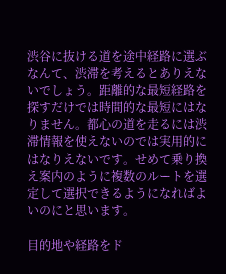渋谷に抜ける道を途中経路に選ぶなんて、渋滞を考えるとありえないでしょう。距離的な最短経路を探すだけでは時間的な最短にはなりません。都心の道を走るには渋滞情報を使えないのでは実用的にはなりえないです。せめて乗り換え案内のように複数のルートを選定して選択できるようになればよいのにと思います。

目的地や経路をド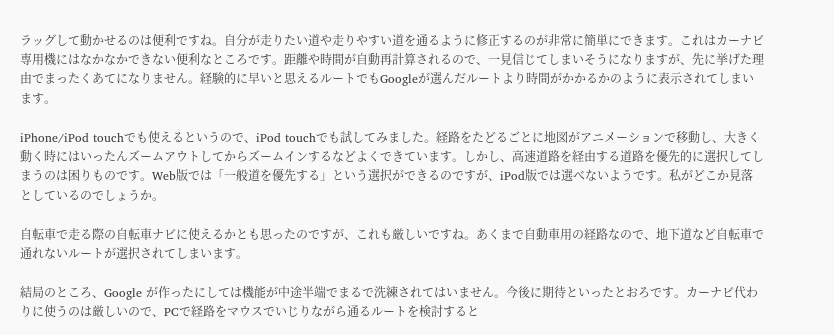ラッグして動かせるのは便利ですね。自分が走りたい道や走りやすい道を通るように修正するのが非常に簡単にできます。これはカーナビ専用機にはなかなかできない便利なところです。距離や時間が自動再計算されるので、一見信じてしまいそうになりますが、先に挙げた理由でまったくあてになりません。経験的に早いと思えるルートでもGoogleが選んだルートより時間がかかるかのように表示されてしまいます。

iPhone/iPod touchでも使えるというので、iPod touchでも試してみました。経路をたどるごとに地図がアニメーションで移動し、大きく動く時にはいったんズームアウトしてからズームインするなどよくできています。しかし、高速道路を経由する道路を優先的に選択してしまうのは困りものです。Web版では「一般道を優先する」という選択ができるのですが、iPod版では選べないようです。私がどこか見落としているのでしょうか。

自転車で走る際の自転車ナビに使えるかとも思ったのですが、これも厳しいですね。あくまで自動車用の経路なので、地下道など自転車で通れないルートが選択されてしまいます。

結局のところ、Google が作ったにしては機能が中途半端でまるで洗練されてはいません。今後に期待といったとおろです。カーナビ代わりに使うのは厳しいので、PCで経路をマウスでいじりながら通るルートを検討すると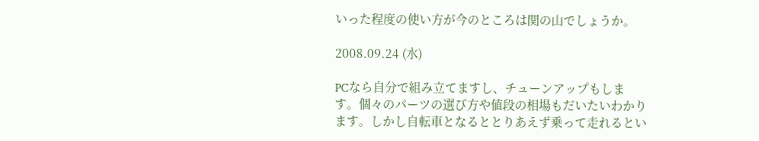いった程度の使い方が今のところは関の山でしょうか。

2008.09.24 (水)

PCなら自分で組み立てますし、チューンアップもします。個々のパーツの選び方や値段の相場もだいたいわかります。しかし自転車となるととりあえず乗って走れるとい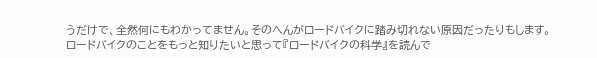うだけで、全然何にもわかってません。そのへんがロードバイクに踏み切れない原因だったりもします。ロードバイクのことをもっと知りたいと思って『ロードバイクの科学』を読んで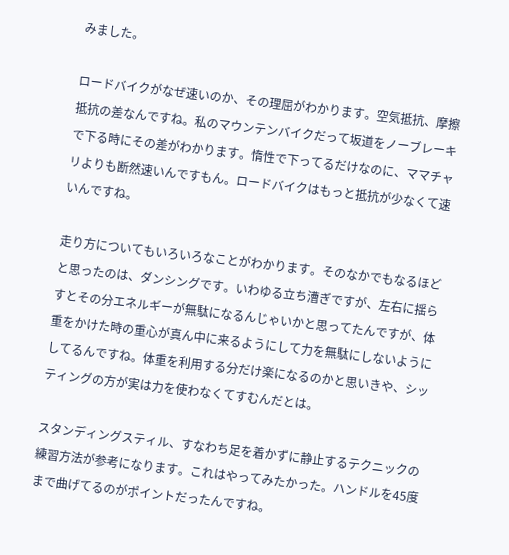みました。

ロードバイクがなぜ速いのか、その理屈がわかります。空気抵抗、摩擦抵抗の差なんですね。私のマウンテンバイクだって坂道をノーブレーキで下る時にその差がわかります。惰性で下ってるだけなのに、ママチャリよりも断然速いんですもん。ロードバイクはもっと抵抗が少なくて速いんですね。

走り方についてもいろいろなことがわかります。そのなかでもなるほどと思ったのは、ダンシングです。いわゆる立ち漕ぎですが、左右に揺らすとその分エネルギーが無駄になるんじゃいかと思ってたんですが、体重をかけた時の重心が真ん中に来るようにして力を無駄にしないようにしてるんですね。体重を利用する分だけ楽になるのかと思いきや、シッティングの方が実は力を使わなくてすむんだとは。

スタンディングスティル、すなわち足を着かずに静止するテクニックの練習方法が参考になります。これはやってみたかった。ハンドルを45度まで曲げてるのがポイントだったんですね。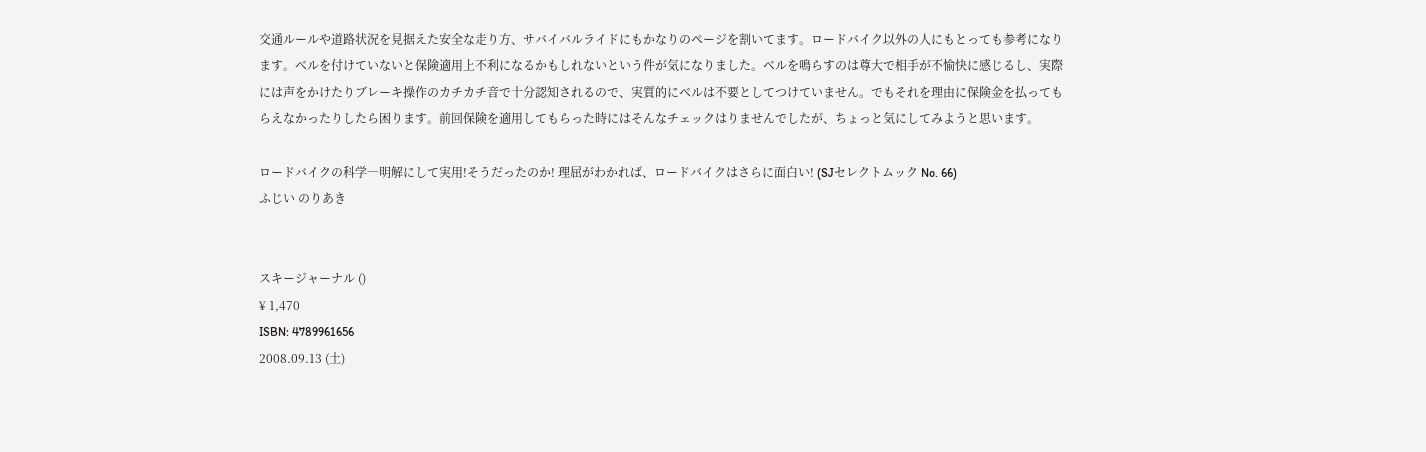交通ルールや道路状況を見据えた安全な走り方、サバイバルライドにもかなりのページを割いてます。ロードバイク以外の人にもとっても参考になります。ベルを付けていないと保険適用上不利になるかもしれないという件が気になりました。ベルを鳴らすのは尊大で相手が不愉快に感じるし、実際には声をかけたりブレーキ操作のカチカチ音で十分認知されるので、実質的にベルは不要としてつけていません。でもそれを理由に保険金を払ってもらえなかったりしたら困ります。前回保険を適用してもらった時にはそんなチェックはりませんでしたが、ちょっと気にしてみようと思います。

ロードバイクの科学―明解にして実用!そうだったのか! 理屈がわかれば、ロードバイクはさらに面白い! (SJセレクトムック No. 66)
ふじい のりあき


スキージャーナル ()
¥ 1,470
ISBN: 4789961656
2008.09.13 (土)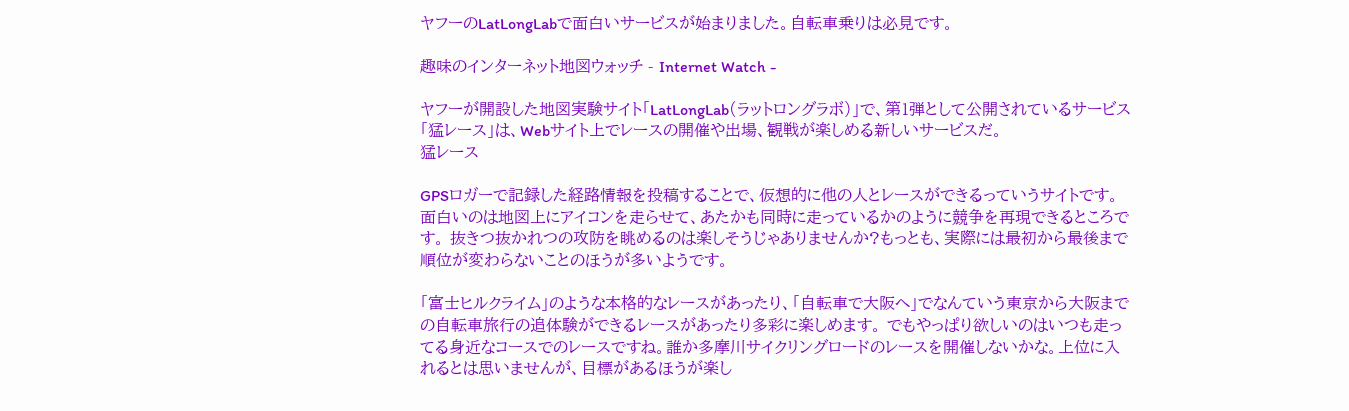ヤフーのLatLongLabで面白いサービスが始まりました。自転車乗りは必見です。

趣味のインターネット地図ウォッチ - Internet Watch -

ヤフーが開設した地図実験サイト「LatLongLab(ラットロングラボ)」で、第1弾として公開されているサービス「猛レース」は、Webサイト上でレースの開催や出場、観戦が楽しめる新しいサービスだ。
猛レース

GPSロガーで記録した経路情報を投稿することで、仮想的に他の人とレースができるっていうサイトです。面白いのは地図上にアイコンを走らせて、あたかも同時に走っているかのように競争を再現できるところです。 抜きつ抜かれつの攻防を眺めるのは楽しそうじゃありませんか?もっとも、実際には最初から最後まで順位が変わらないことのほうが多いようです。

「富士ヒルクライム」のような本格的なレースがあったり、「自転車で大阪へ」でなんていう東京から大阪までの自転車旅行の追体験ができるレースがあったり多彩に楽しめます。 でもやっぱり欲しいのはいつも走ってる身近なコースでのレースですね。誰か多摩川サイクリングロードのレースを開催しないかな。上位に入れるとは思いませんが、目標があるほうが楽し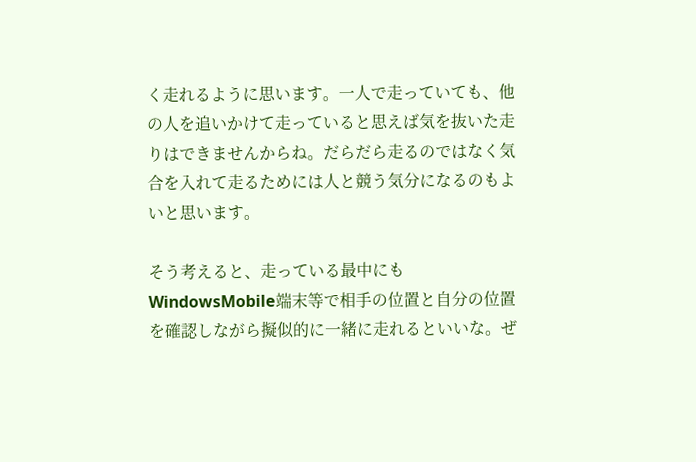く走れるように思います。一人で走っていても、他の人を追いかけて走っていると思えば気を抜いた走りはできませんからね。だらだら走るのではなく気合を入れて走るためには人と競う気分になるのもよいと思います。

そう考えると、走っている最中にもWindowsMobile端末等で相手の位置と自分の位置を確認しながら擬似的に一緒に走れるといいな。ぜ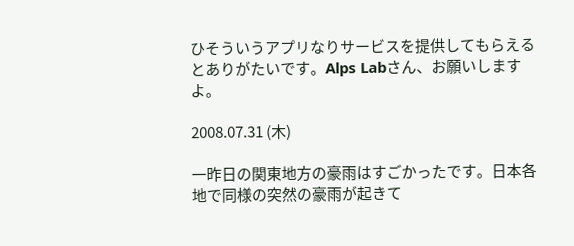ひそういうアプリなりサービスを提供してもらえるとありがたいです。Alps Labさん、お願いしますよ。

2008.07.31 (木)

一昨日の関東地方の豪雨はすごかったです。日本各地で同様の突然の豪雨が起きて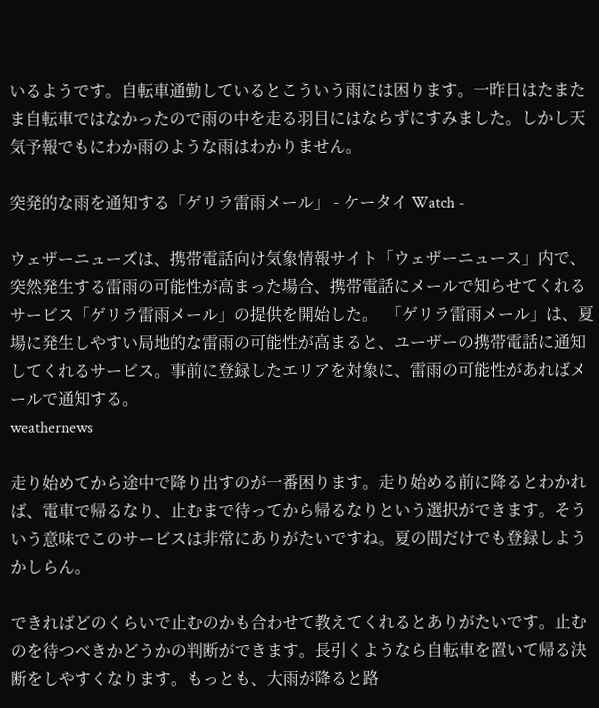いるようです。自転車通勤しているとこういう雨には困ります。一昨日はたまたま自転車ではなかったので雨の中を走る羽目にはならずにすみました。しかし天気予報でもにわか雨のような雨はわかりません。

突発的な雨を通知する「ゲリラ雷雨メール」 - ケータイ Watch -

ウェザーニューズは、携帯電話向け気象情報サイト「ウェザーニュース」内で、突然発生する雷雨の可能性が高まった場合、携帯電話にメールで知らせてくれるサービス「ゲリラ雷雨メール」の提供を開始した。  「ゲリラ雷雨メール」は、夏場に発生しやすい局地的な雷雨の可能性が高まると、ユーザーの携帯電話に通知してくれるサービス。事前に登録したエリアを対象に、雷雨の可能性があればメールで通知する。
weathernews

走り始めてから途中で降り出すのが一番困ります。走り始める前に降るとわかれば、電車で帰るなり、止むまで待ってから帰るなりという選択ができます。そういう意味でこのサービスは非常にありがたいですね。夏の間だけでも登録しようかしらん。

できればどのくらいで止むのかも合わせて教えてくれるとありがたいです。止むのを待つべきかどうかの判断ができます。長引くようなら自転車を置いて帰る決断をしやすくなります。もっとも、大雨が降ると路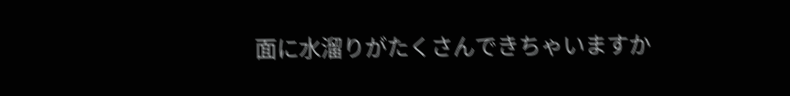面に水溜りがたくさんできちゃいますか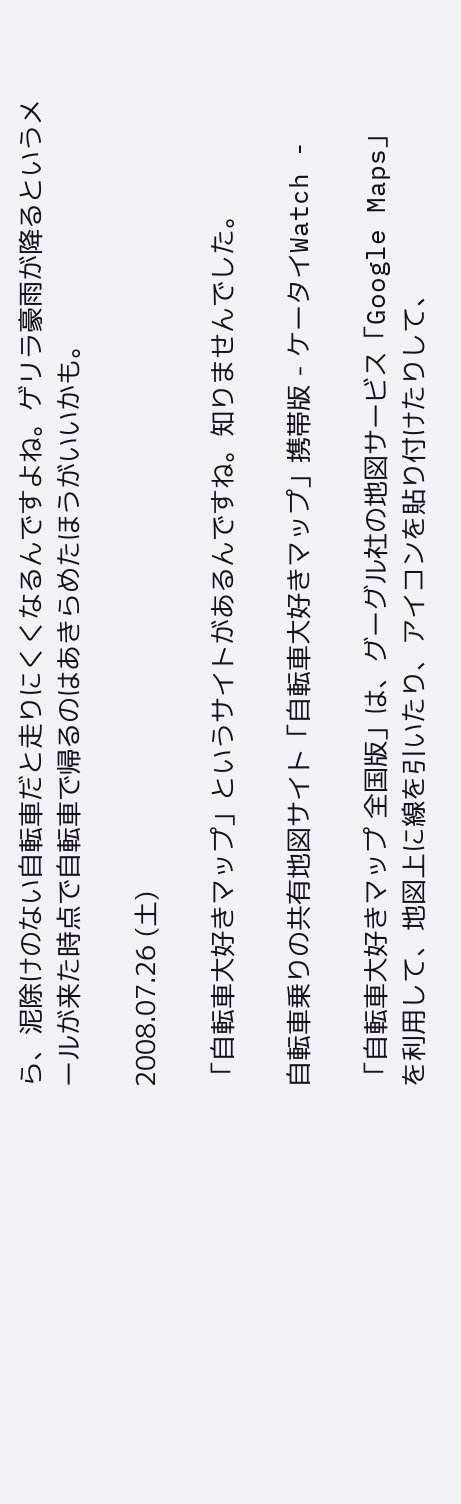ら、泥除けのない自転車だと走りにくくなるんですよね。ゲリラ豪雨が降るというメールが来た時点で自転車で帰るのはあきらめたほうがいいかも。

2008.07.26 (土)

「自転車大好きマップ」というサイトがあるんですね。知りませんでした。

自転車乗りの共有地図サイト「自転車大好きマップ」携帯版 - ケータイWatch -

「自転車大好きマップ 全国版」は、グーグル社の地図サービス「Google Maps」を利用して、地図上に線を引いたり、アイコンを貼り付けたりして、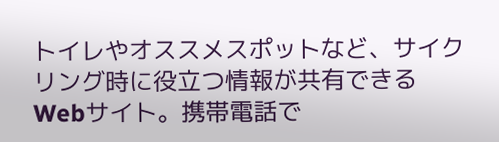トイレやオススメスポットなど、サイクリング時に役立つ情報が共有できるWebサイト。携帯電話で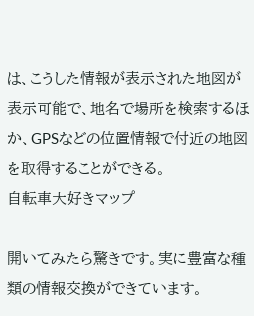は、こうした情報が表示された地図が表示可能で、地名で場所を検索するほか、GPSなどの位置情報で付近の地図を取得することができる。
自転車大好きマップ

開いてみたら驚きです。実に豊富な種類の情報交換ができています。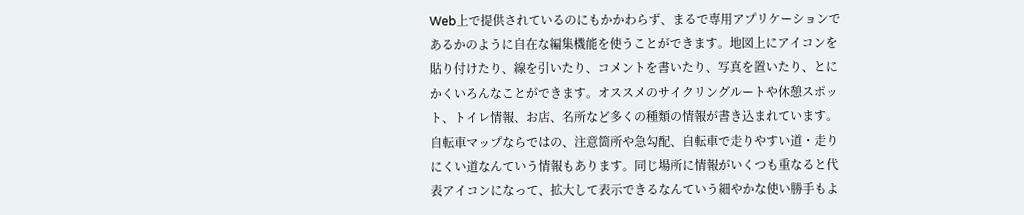Web上で提供されているのにもかかわらず、まるで専用アプリケーションであるかのように自在な編集機能を使うことができます。地図上にアイコンを貼り付けたり、線を引いたり、コメントを書いたり、写真を置いたり、とにかくいろんなことができます。オススメのサイクリングルートや休憩スポット、トイレ情報、お店、名所など多くの種類の情報が書き込まれています。自転車マップならではの、注意箇所や急勾配、自転車で走りやすい道・走りにくい道なんていう情報もあります。同じ場所に情報がいくつも重なると代表アイコンになって、拡大して表示できるなんていう細やかな使い勝手もよ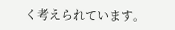く考えられています。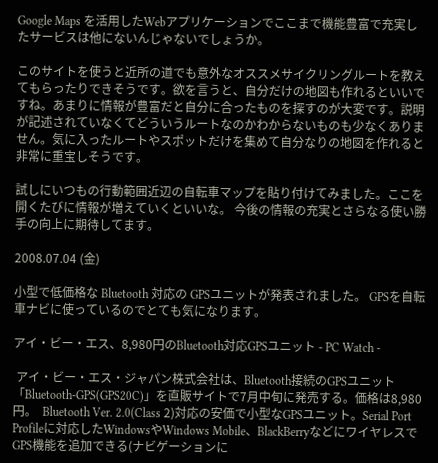Google Maps を活用したWebアプリケーションでここまで機能豊富で充実したサービスは他にないんじゃないでしょうか。

このサイトを使うと近所の道でも意外なオススメサイクリングルートを教えてもらったりできそうです。欲を言うと、自分だけの地図も作れるといいですね。あまりに情報が豊富だと自分に合ったものを探すのが大変です。説明が記述されていなくてどういうルートなのかわからないものも少なくありません。気に入ったルートやスポットだけを集めて自分なりの地図を作れると非常に重宝しそうです。

試しにいつもの行動範囲近辺の自転車マップを貼り付けてみました。ここを開くたびに情報が増えていくといいな。 今後の情報の充実とさらなる使い勝手の向上に期待してます。

2008.07.04 (金)

小型で低価格な Bluetooth 対応の GPSユニットが発表されました。 GPSを自転車ナビに使っているのでとても気になります。

アイ・ビー・エス、8,980円のBluetooth対応GPSユニット - PC Watch -

 アイ・ビー・エス・ジャパン株式会社は、Bluetooth接続のGPSユニット「Bluetooth-GPS(GPS20C)」を直販サイトで7月中旬に発売する。価格は8,980円。  Bluetooth Ver. 2.0(Class 2)対応の安価で小型なGPSユニット。Serial Port Profileに対応したWindowsやWindows Mobile、BlackBerryなどにワイヤレスでGPS機能を追加できる(ナビゲーションに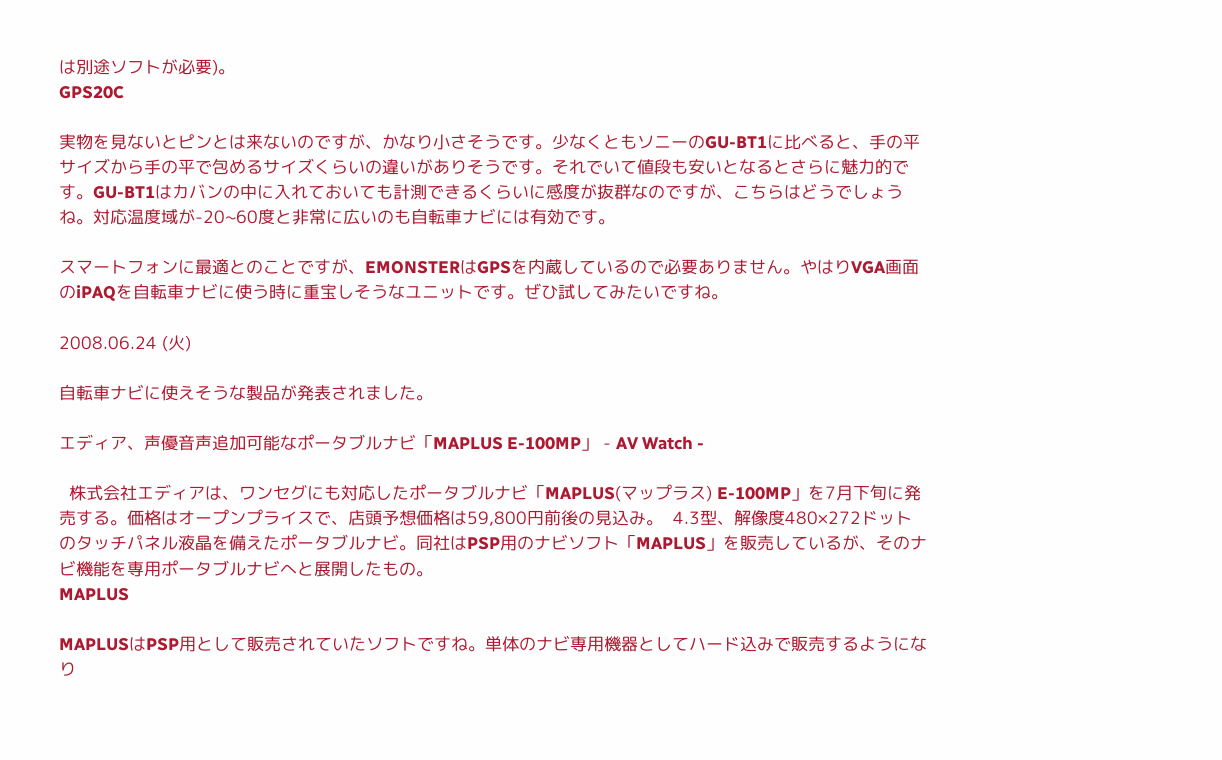は別途ソフトが必要)。
GPS20C

実物を見ないとピンとは来ないのですが、かなり小さそうです。少なくともソニーのGU-BT1に比べると、手の平サイズから手の平で包めるサイズくらいの違いがありそうです。それでいて値段も安いとなるとさらに魅力的です。GU-BT1はカバンの中に入れておいても計測できるくらいに感度が抜群なのですが、こちらはどうでしょうね。対応温度域が-20~60度と非常に広いのも自転車ナビには有効です。

スマートフォンに最適とのことですが、EMONSTERはGPSを内蔵しているので必要ありません。やはりVGA画面のiPAQを自転車ナビに使う時に重宝しそうなユニットです。ぜひ試してみたいですね。

2008.06.24 (火)

自転車ナビに使えそうな製品が発表されました。

エディア、声優音声追加可能なポータブルナビ「MAPLUS E-100MP」 - AV Watch -

  株式会社エディアは、ワンセグにも対応したポータブルナビ「MAPLUS(マップラス) E-100MP」を7月下旬に発売する。価格はオープンプライスで、店頭予想価格は59,800円前後の見込み。  4.3型、解像度480×272ドットのタッチパネル液晶を備えたポータブルナビ。同社はPSP用のナビソフト「MAPLUS」を販売しているが、そのナビ機能を専用ポータブルナビへと展開したもの。
MAPLUS

MAPLUSはPSP用として販売されていたソフトですね。単体のナビ専用機器としてハード込みで販売するようになり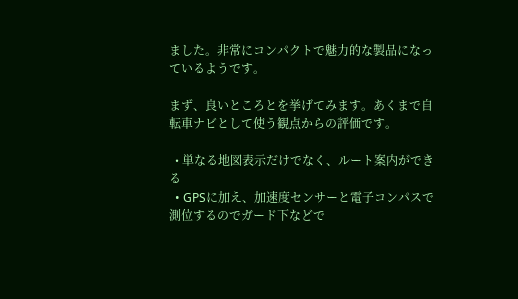ました。非常にコンパクトで魅力的な製品になっているようです。

まず、良いところとを挙げてみます。あくまで自転車ナビとして使う観点からの評価です。

  • 単なる地図表示だけでなく、ルート案内ができる
  • GPSに加え、加速度センサーと電子コンパスで測位するのでガード下などで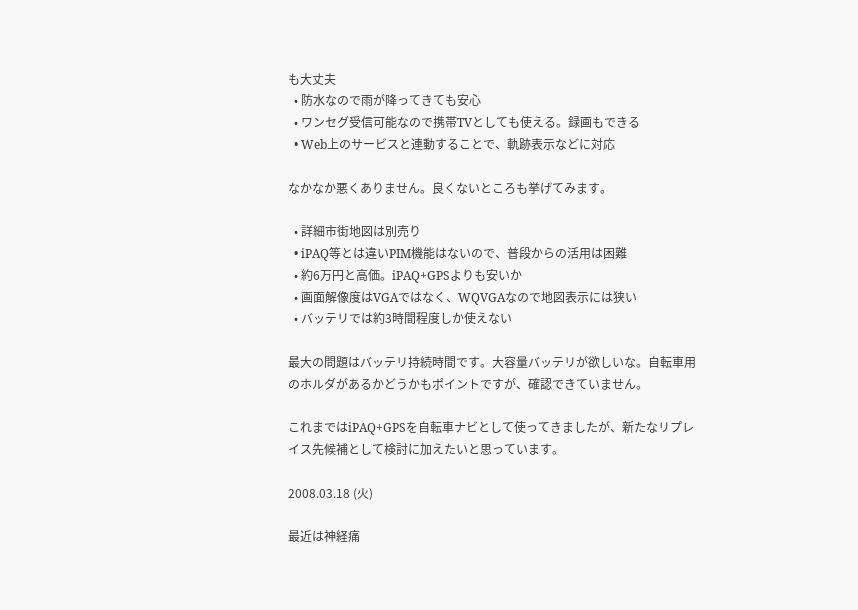も大丈夫
  • 防水なので雨が降ってきても安心
  • ワンセグ受信可能なので携帯TVとしても使える。録画もできる
  • Web上のサービスと連動することで、軌跡表示などに対応

なかなか悪くありません。良くないところも挙げてみます。

  • 詳細市街地図は別売り
  • iPAQ等とは違いPIM機能はないので、普段からの活用は困難
  • 約6万円と高価。iPAQ+GPSよりも安いか
  • 画面解像度はVGAではなく、WQVGAなので地図表示には狭い
  • バッテリでは約3時間程度しか使えない

最大の問題はバッテリ持続時間です。大容量バッテリが欲しいな。自転車用のホルダがあるかどうかもポイントですが、確認できていません。

これまではiPAQ+GPSを自転車ナビとして使ってきましたが、新たなリプレイス先候補として検討に加えたいと思っています。

2008.03.18 (火)

最近は神経痛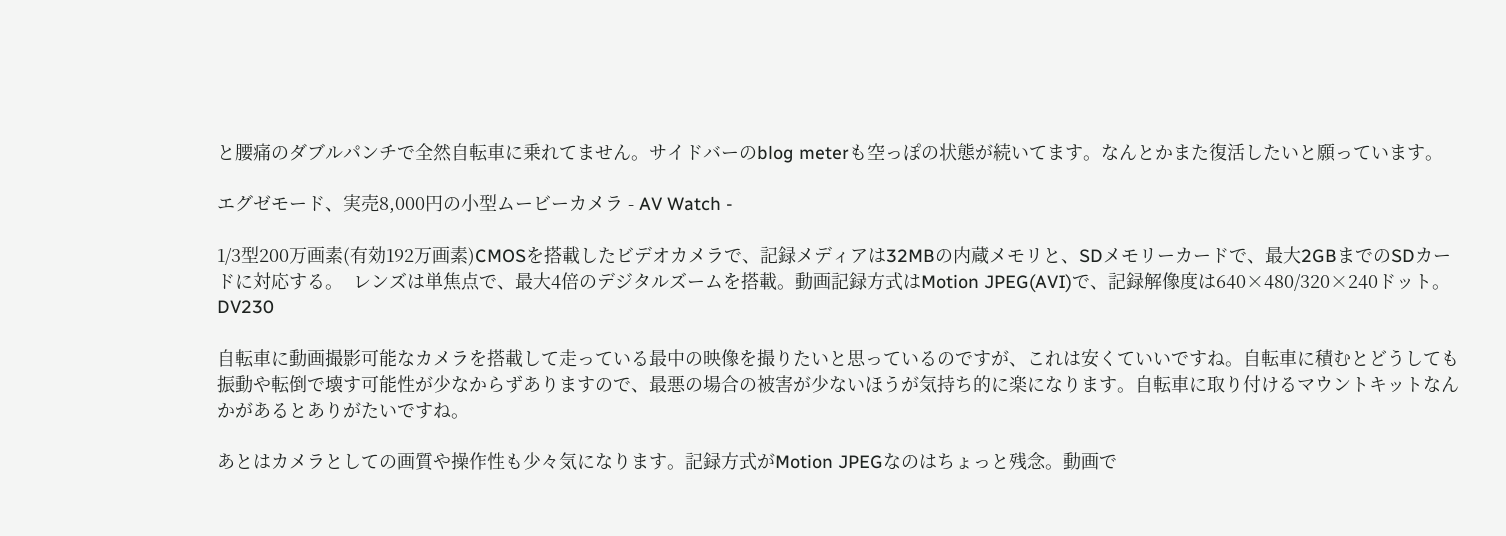と腰痛のダブルパンチで全然自転車に乗れてません。サイドバーのblog meterも空っぽの状態が続いてます。なんとかまた復活したいと願っています。

エグゼモード、実売8,000円の小型ムービーカメラ - AV Watch -

1/3型200万画素(有効192万画素)CMOSを搭載したビデオカメラで、記録メディアは32MBの内蔵メモリと、SDメモリーカードで、最大2GBまでのSDカードに対応する。  レンズは単焦点で、最大4倍のデジタルズームを搭載。動画記録方式はMotion JPEG(AVI)で、記録解像度は640×480/320×240ドット。
DV230

自転車に動画撮影可能なカメラを搭載して走っている最中の映像を撮りたいと思っているのですが、これは安くていいですね。自転車に積むとどうしても振動や転倒で壊す可能性が少なからずありますので、最悪の場合の被害が少ないほうが気持ち的に楽になります。自転車に取り付けるマウントキットなんかがあるとありがたいですね。

あとはカメラとしての画質や操作性も少々気になります。記録方式がMotion JPEGなのはちょっと残念。動画で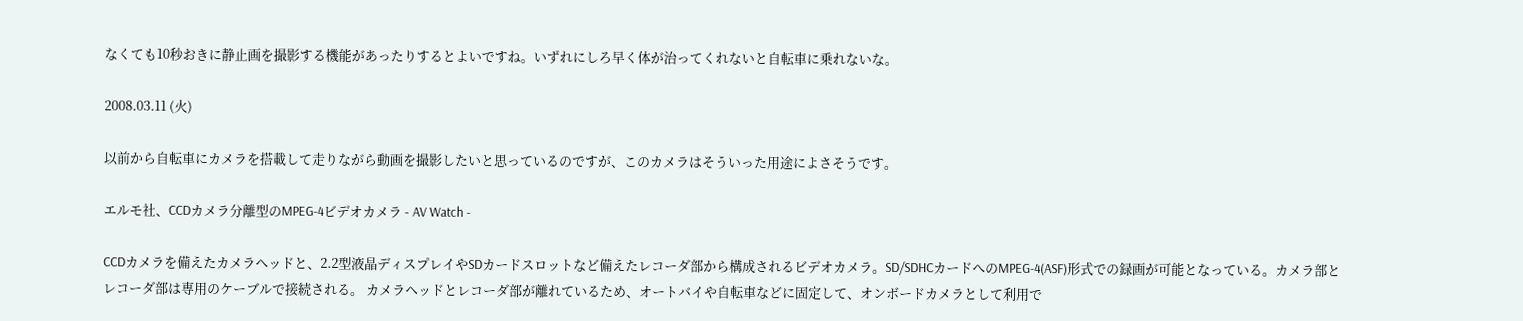なくても10秒おきに静止画を撮影する機能があったりするとよいですね。いずれにしろ早く体が治ってくれないと自転車に乗れないな。

2008.03.11 (火)

以前から自転車にカメラを搭載して走りながら動画を撮影したいと思っているのですが、このカメラはそういった用途によさそうです。

エルモ社、CCDカメラ分離型のMPEG-4ビデオカメラ - AV Watch -

CCDカメラを備えたカメラヘッドと、2.2型液晶ディスプレイやSDカードスロットなど備えたレコーダ部から構成されるビデオカメラ。SD/SDHCカードへのMPEG-4(ASF)形式での録画が可能となっている。カメラ部とレコーダ部は専用のケーブルで接続される。 カメラヘッドとレコーダ部が離れているため、オートバイや自転車などに固定して、オンボードカメラとして利用で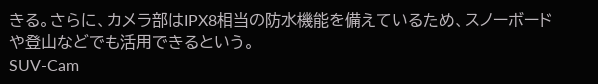きる。さらに、カメラ部はIPX8相当の防水機能を備えているため、スノーボードや登山などでも活用できるという。
SUV-Cam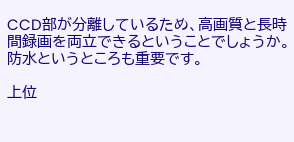CCD部が分離しているため、高画質と長時間録画を両立できるということでしょうか。防水というところも重要です。

上位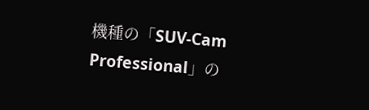機種の「SUV-Cam Professional」の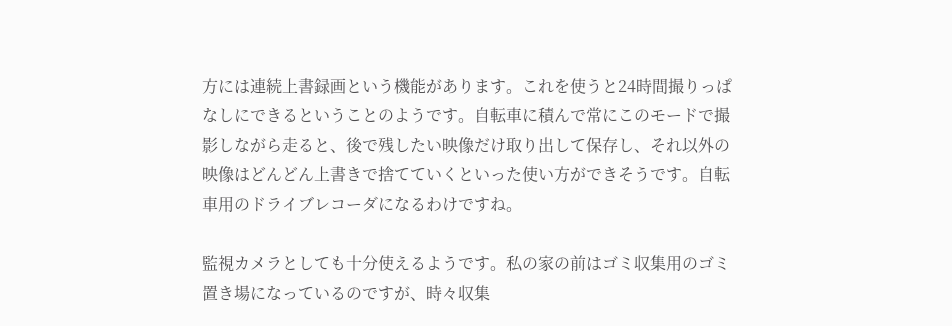方には連続上書録画という機能があります。これを使うと24時間撮りっぱなしにできるということのようです。自転車に積んで常にこのモードで撮影しながら走ると、後で残したい映像だけ取り出して保存し、それ以外の映像はどんどん上書きで捨てていくといった使い方ができそうです。自転車用のドライブレコーダになるわけですね。

監視カメラとしても十分使えるようです。私の家の前はゴミ収集用のゴミ置き場になっているのですが、時々収集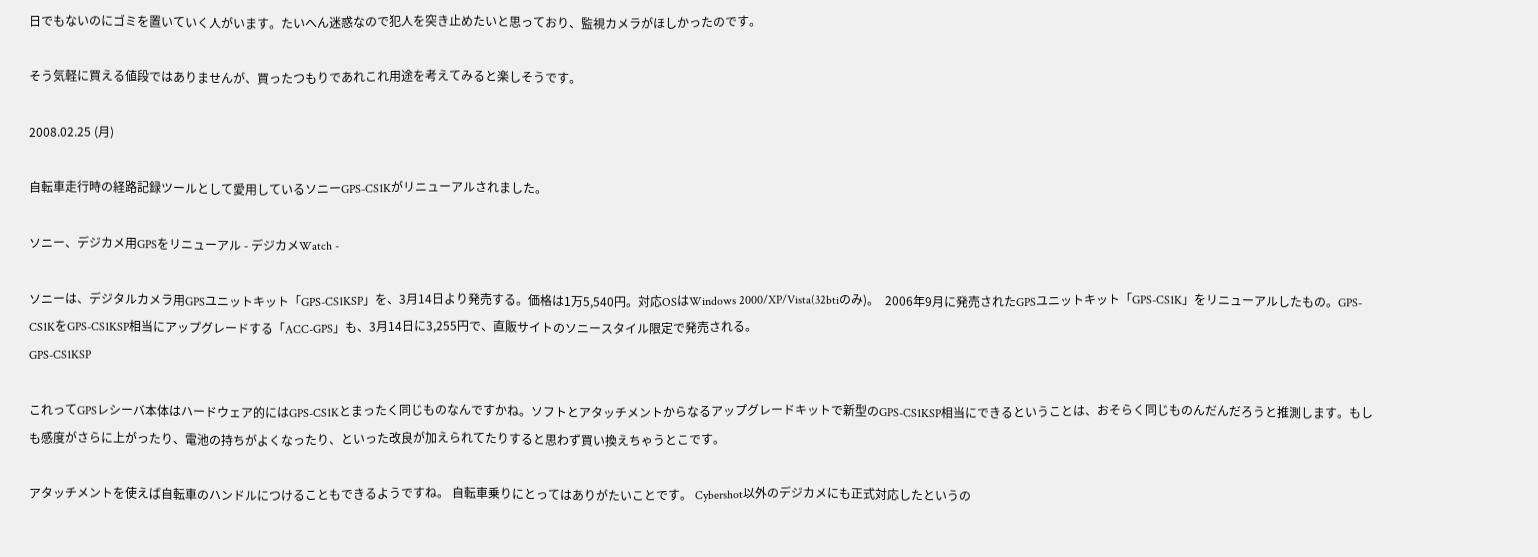日でもないのにゴミを置いていく人がいます。たいへん迷惑なので犯人を突き止めたいと思っており、監視カメラがほしかったのです。

そう気軽に買える値段ではありませんが、買ったつもりであれこれ用途を考えてみると楽しそうです。

2008.02.25 (月)

自転車走行時の経路記録ツールとして愛用しているソニーGPS-CS1Kがリニューアルされました。

ソニー、デジカメ用GPSをリニューアル - デジカメWatch -

ソニーは、デジタルカメラ用GPSユニットキット「GPS-CS1KSP」を、3月14日より発売する。価格は1万5,540円。対応OSはWindows 2000/XP/Vista(32btiのみ)。  2006年9月に発売されたGPSユニットキット「GPS-CS1K」をリニューアルしたもの。GPS-CS1KをGPS-CS1KSP相当にアップグレードする「ACC-GPS」も、3月14日に3,255円で、直販サイトのソニースタイル限定で発売される。
GPS-CS1KSP

これってGPSレシーバ本体はハードウェア的にはGPS-CS1Kとまったく同じものなんですかね。ソフトとアタッチメントからなるアップグレードキットで新型のGPS-CS1KSP相当にできるということは、おそらく同じものんだんだろうと推測します。もしも感度がさらに上がったり、電池の持ちがよくなったり、といった改良が加えられてたりすると思わず買い換えちゃうとこです。

アタッチメントを使えば自転車のハンドルにつけることもできるようですね。 自転車乗りにとってはありがたいことです。 Cybershot以外のデジカメにも正式対応したというの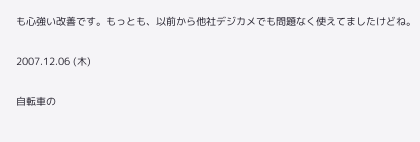も心強い改善です。もっとも、以前から他社デジカメでも問題なく使えてましたけどね。

2007.12.06 (木)

自転車の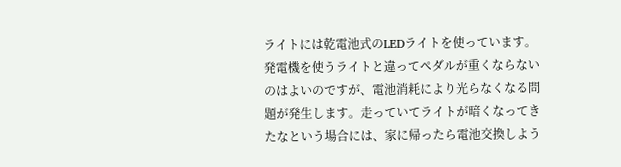ライトには乾電池式のLEDライトを使っています。発電機を使うライトと違ってペダルが重くならないのはよいのですが、電池消耗により光らなくなる問題が発生します。走っていてライトが暗くなってきたなという場合には、家に帰ったら電池交換しよう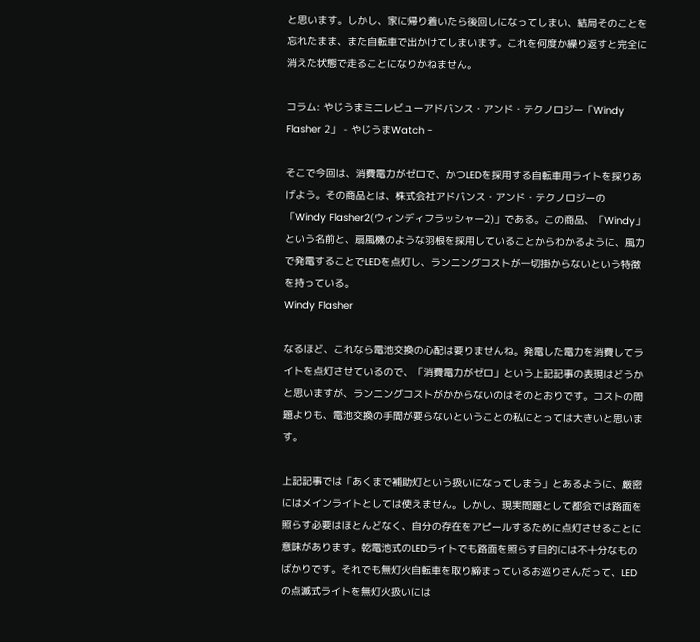と思います。しかし、家に帰り着いたら後回しになってしまい、結局そのことを忘れたまま、また自転車で出かけてしまいます。これを何度か繰り返すと完全に消えた状態で走ることになりかねません。

コラム: やじうまミニレビューアドバンス・アンド・テクノロジー「Windy Flasher 2」 - やじうまWatch -

そこで今回は、消費電力がゼロで、かつLEDを採用する自転車用ライトを採りあげよう。その商品とは、株式会社アドバンス・アンド・テクノロジーの「Windy Flasher2(ウィンディフラッシャー2)」である。この商品、「Windy」という名前と、扇風機のような羽根を採用していることからわかるように、風力で発電することでLEDを点灯し、ランニングコストが一切掛からないという特徴を持っている。
Windy Flasher

なるほど、これなら電池交換の心配は要りませんね。発電した電力を消費してライトを点灯させているので、「消費電力がゼロ」という上記記事の表現はどうかと思いますが、ランニングコストがかからないのはそのとおりです。コストの問題よりも、電池交換の手間が要らないということの私にとっては大きいと思います。

上記記事では「あくまで補助灯という扱いになってしまう」とあるように、厳密にはメインライトとしては使えません。しかし、現実問題として都会では路面を照らす必要はほとんどなく、自分の存在をアピールするために点灯させることに意味があります。乾電池式のLEDライトでも路面を照らす目的には不十分なものばかりです。それでも無灯火自転車を取り締まっているお巡りさんだって、LEDの点滅式ライトを無灯火扱いには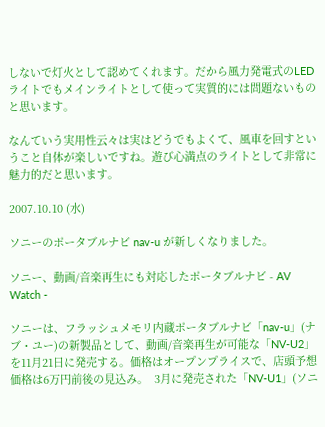しないで灯火として認めてくれます。だから風力発電式のLEDライトでもメインライトとして使って実質的には問題ないものと思います。

なんていう実用性云々は実はどうでもよくて、風車を回すということ自体が楽しいですね。遊び心満点のライトとして非常に魅力的だと思います。

2007.10.10 (水)

ソニーのポータブルナビ nav-u が新しくなりました。

ソニー、動画/音楽再生にも対応したポータブルナビ - AV Watch -

ソニーは、フラッシュメモリ内蔵ポータブルナビ「nav-u」(ナブ・ユー)の新製品として、動画/音楽再生が可能な「NV-U2」を11月21日に発売する。価格はオープンプライスで、店頭予想価格は6万円前後の見込み。  3月に発売された「NV-U1」(ソニ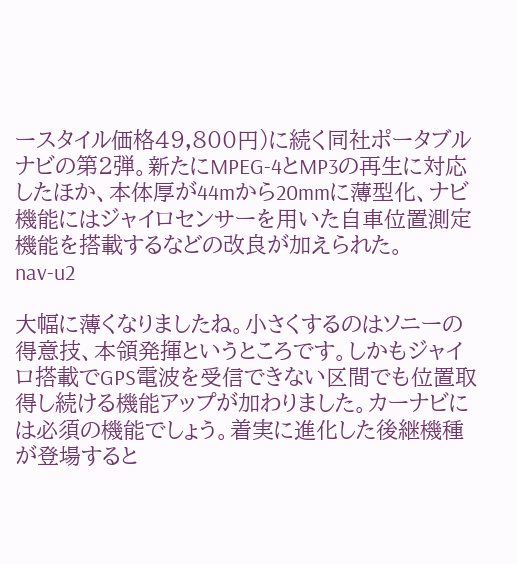ースタイル価格49,800円)に続く同社ポータブルナビの第2弾。新たにMPEG-4とMP3の再生に対応したほか、本体厚が44mから20mmに薄型化、ナビ機能にはジャイロセンサーを用いた自車位置測定機能を搭載するなどの改良が加えられた。
nav-u2

大幅に薄くなりましたね。小さくするのはソニーの得意技、本領発揮というところです。しかもジャイロ搭載でGPS電波を受信できない区間でも位置取得し続ける機能アップが加わりました。カーナビには必須の機能でしょう。着実に進化した後継機種が登場すると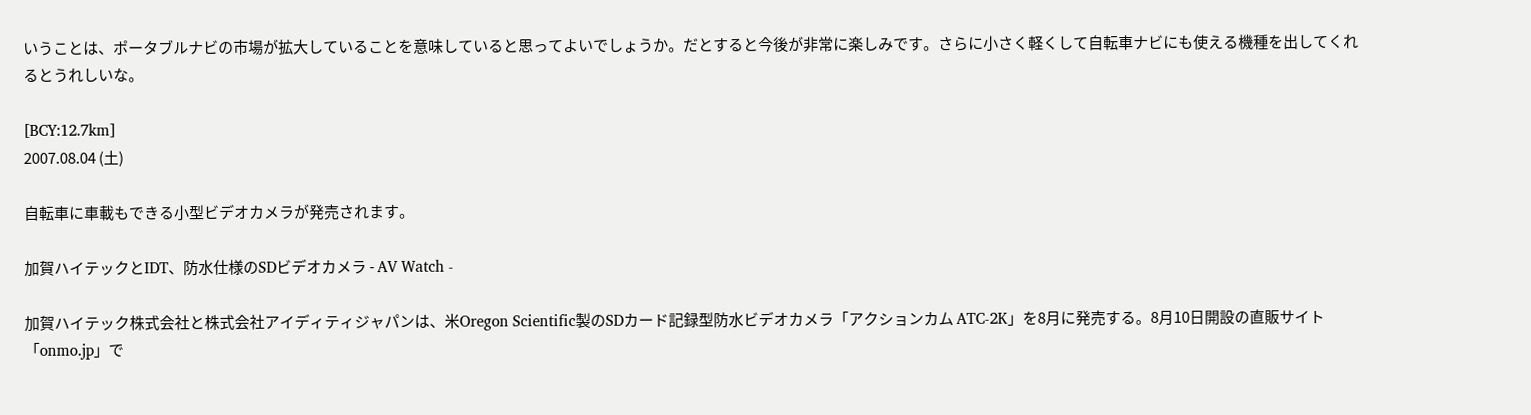いうことは、ポータブルナビの市場が拡大していることを意味していると思ってよいでしょうか。だとすると今後が非常に楽しみです。さらに小さく軽くして自転車ナビにも使える機種を出してくれるとうれしいな。

[BCY:12.7km]
2007.08.04 (土)

自転車に車載もできる小型ビデオカメラが発売されます。

加賀ハイテックとIDT、防水仕様のSDビデオカメラ - AV Watch -

加賀ハイテック株式会社と株式会社アイディティジャパンは、米Oregon Scientific製のSDカード記録型防水ビデオカメラ「アクションカム ATC-2K」を8月に発売する。8月10日開設の直販サイト「onmo.jp」で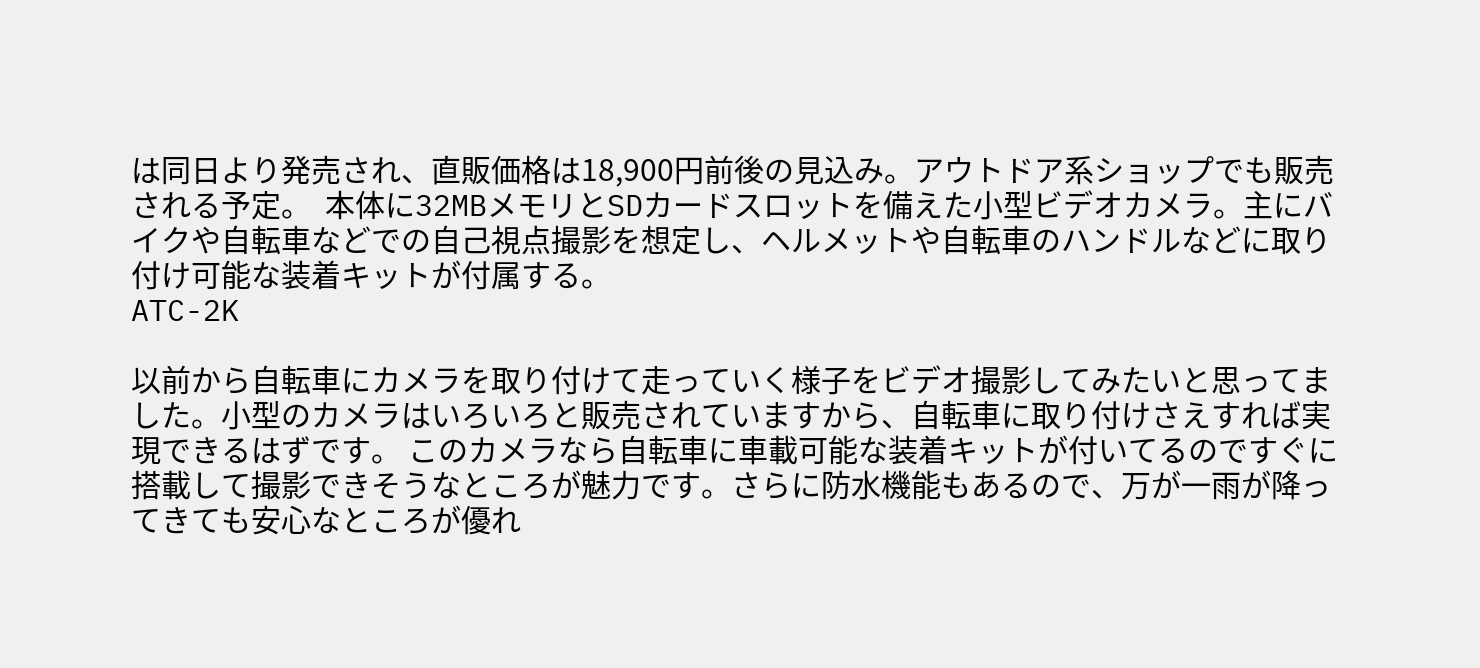は同日より発売され、直販価格は18,900円前後の見込み。アウトドア系ショップでも販売される予定。  本体に32MBメモリとSDカードスロットを備えた小型ビデオカメラ。主にバイクや自転車などでの自己視点撮影を想定し、ヘルメットや自転車のハンドルなどに取り付け可能な装着キットが付属する。
ATC-2K

以前から自転車にカメラを取り付けて走っていく様子をビデオ撮影してみたいと思ってました。小型のカメラはいろいろと販売されていますから、自転車に取り付けさえすれば実現できるはずです。 このカメラなら自転車に車載可能な装着キットが付いてるのですぐに搭載して撮影できそうなところが魅力です。さらに防水機能もあるので、万が一雨が降ってきても安心なところが優れ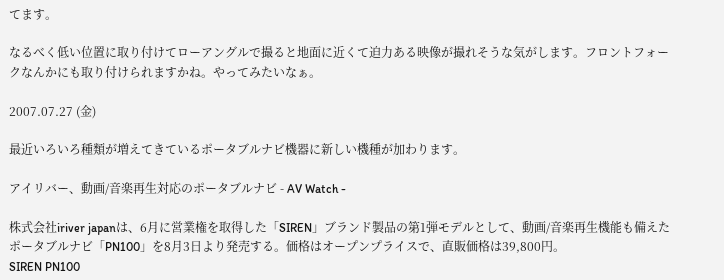てます。

なるべく低い位置に取り付けてローアングルで撮ると地面に近くて迫力ある映像が撮れそうな気がします。フロントフォークなんかにも取り付けられますかね。やってみたいなぁ。

2007.07.27 (金)

最近いろいろ種類が増えてきているポータブルナビ機器に新しい機種が加わります。

アイリバー、動画/音楽再生対応のポータブルナビ - AV Watch -

株式会社iriver japanは、6月に営業権を取得した「SIREN」ブランド製品の第1弾モデルとして、動画/音楽再生機能も備えたポータブルナビ「PN100」を8月3日より発売する。価格はオープンプライスで、直販価格は39,800円。
SIREN PN100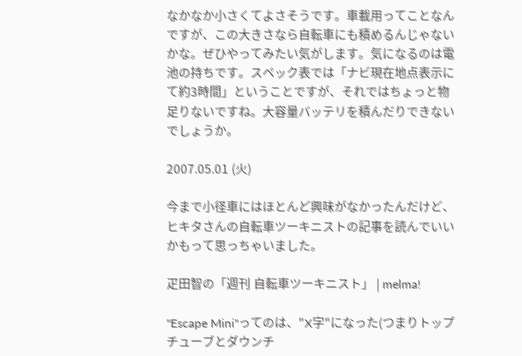なかなか小さくてよさそうです。車載用ってことなんですが、この大きさなら自転車にも積めるんじゃないかな。ぜひやってみたい気がします。気になるのは電池の持ちです。スペック表では「ナビ現在地点表示にて約3時間」ということですが、それではちょっと物足りないですね。大容量バッテリを積んだりできないでしょうか。

2007.05.01 (火)

今まで小径車にはほとんど興味がなかったんだけど、ヒキタさんの自転車ツーキニストの記事を読んでいいかもって思っちゃいました。

疋田智の「週刊 自転車ツーキニスト」 | melma!

"Escape Mini"ってのは、"X字"になった(つまりトップチューブとダウンチ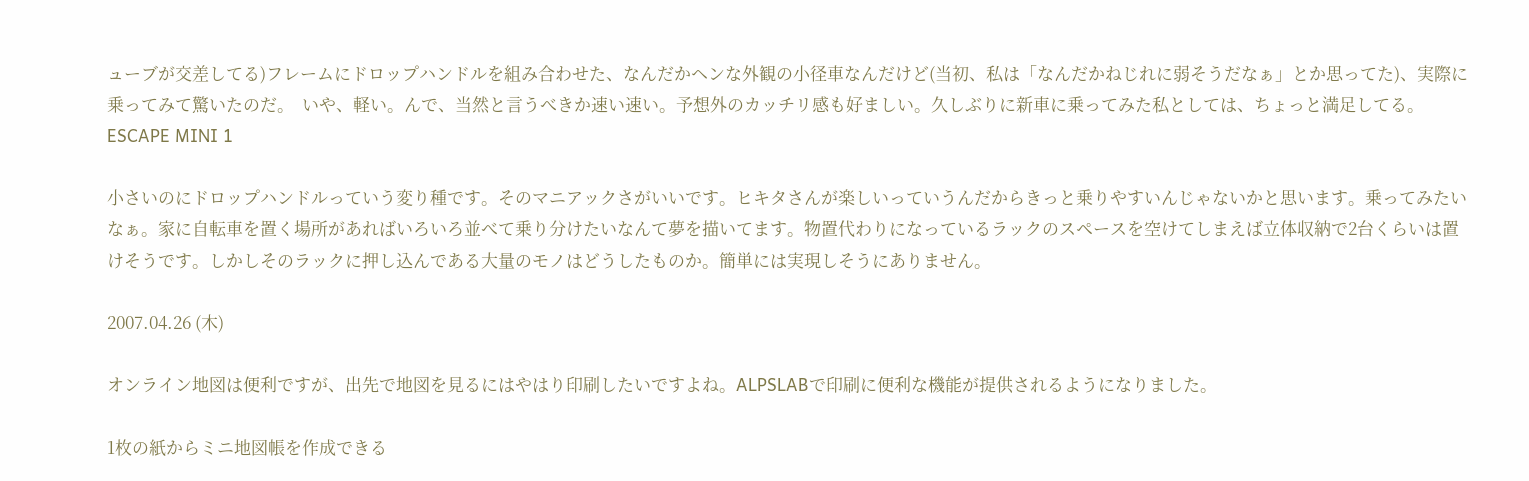ューブが交差してる)フレームにドロップハンドルを組み合わせた、なんだかヘンな外観の小径車なんだけど(当初、私は「なんだかねじれに弱そうだなぁ」とか思ってた)、実際に乗ってみて驚いたのだ。  いや、軽い。んで、当然と言うべきか速い速い。予想外のカッチリ感も好ましい。久しぶりに新車に乗ってみた私としては、ちょっと満足してる。
ESCAPE MINI 1

小さいのにドロップハンドルっていう変り種です。そのマニアックさがいいです。ヒキタさんが楽しいっていうんだからきっと乗りやすいんじゃないかと思います。乗ってみたいなぁ。家に自転車を置く場所があればいろいろ並べて乗り分けたいなんて夢を描いてます。物置代わりになっているラックのスペースを空けてしまえば立体収納で2台くらいは置けそうです。しかしそのラックに押し込んである大量のモノはどうしたものか。簡単には実現しそうにありません。

2007.04.26 (木)

オンライン地図は便利ですが、出先で地図を見るにはやはり印刷したいですよね。ALPSLABで印刷に便利な機能が提供されるようになりました。

1枚の紙からミニ地図帳を作成できる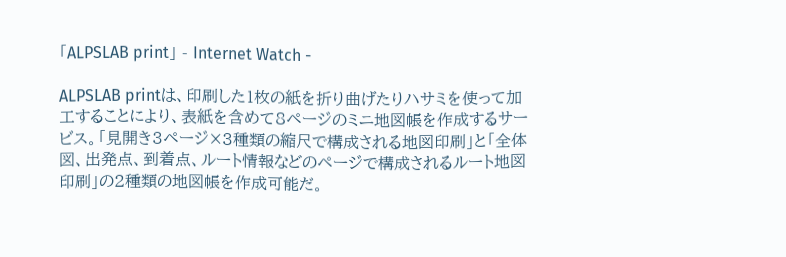「ALPSLAB print」 - Internet Watch -

ALPSLAB printは、印刷した1枚の紙を折り曲げたりハサミを使って加工することにより、表紙を含めて8ページのミニ地図帳を作成するサービス。「見開き3ページ×3種類の縮尺で構成される地図印刷」と「全体図、出発点、到着点、ルート情報などのページで構成されるルート地図印刷」の2種類の地図帳を作成可能だ。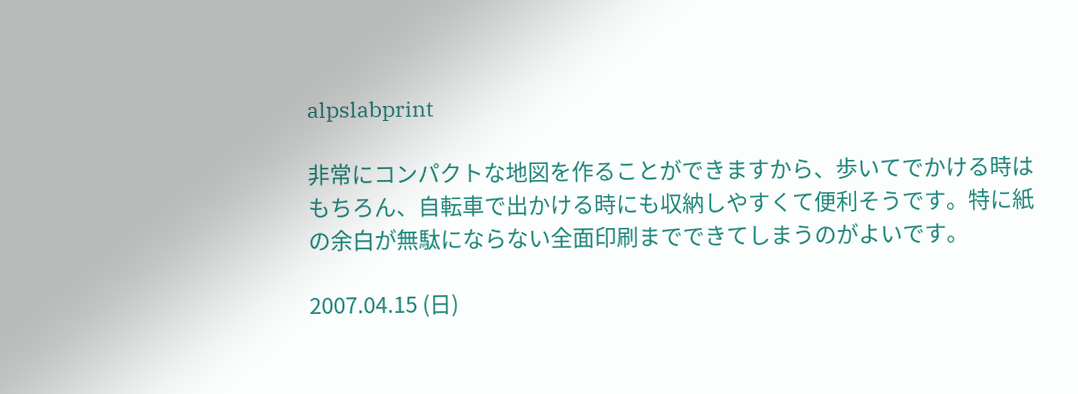alpslabprint

非常にコンパクトな地図を作ることができますから、歩いてでかける時はもちろん、自転車で出かける時にも収納しやすくて便利そうです。特に紙の余白が無駄にならない全面印刷までできてしまうのがよいです。

2007.04.15 (日)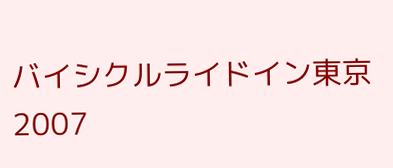バイシクルライドイン東京2007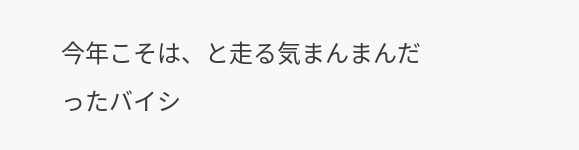今年こそは、と走る気まんまんだったバイシ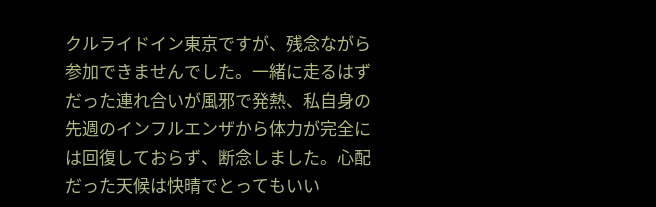クルライドイン東京ですが、残念ながら参加できませんでした。一緒に走るはずだった連れ合いが風邪で発熱、私自身の先週のインフルエンザから体力が完全には回復しておらず、断念しました。心配だった天候は快晴でとってもいい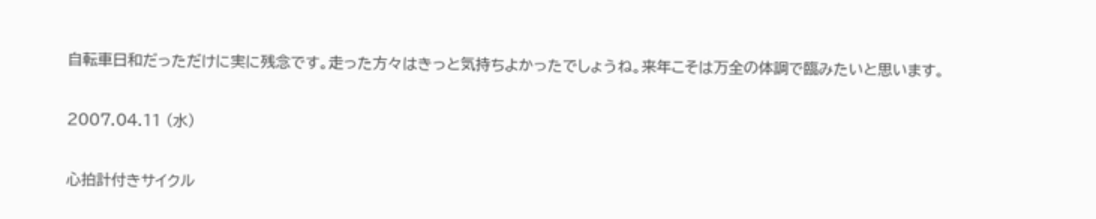自転車日和だっただけに実に残念です。走った方々はきっと気持ちよかったでしょうね。来年こそは万全の体調で臨みたいと思います。

2007.04.11 (水)

心拍計付きサイクル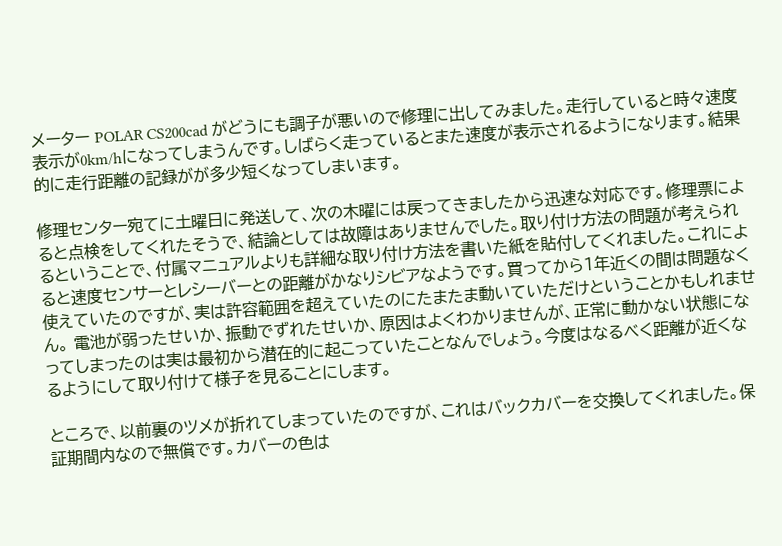メーター POLAR CS200cad がどうにも調子が悪いので修理に出してみました。走行していると時々速度表示が0km/hになってしまうんです。しばらく走っているとまた速度が表示されるようになります。結果的に走行距離の記録がが多少短くなってしまいます。

修理センター宛てに土曜日に発送して、次の木曜には戻ってきましたから迅速な対応です。修理票によると点検をしてくれたそうで、結論としては故障はありませんでした。取り付け方法の問題が考えられるということで、付属マニュアルよりも詳細な取り付け方法を書いた紙を貼付してくれました。これによると速度センサーとレシーバーとの距離がかなりシビアなようです。買ってから1年近くの間は問題なく使えていたのですが、実は許容範囲を超えていたのにたまたま動いていただけということかもしれません。 電池が弱ったせいか、振動でずれたせいか、原因はよくわかりませんが、正常に動かない状態になってしまったのは実は最初から潜在的に起こっていたことなんでしょう。今度はなるべく距離が近くなるようにして取り付けて様子を見ることにします。

ところで、以前裏のツメが折れてしまっていたのですが、これはバックカバーを交換してくれました。保証期間内なので無償です。カバーの色は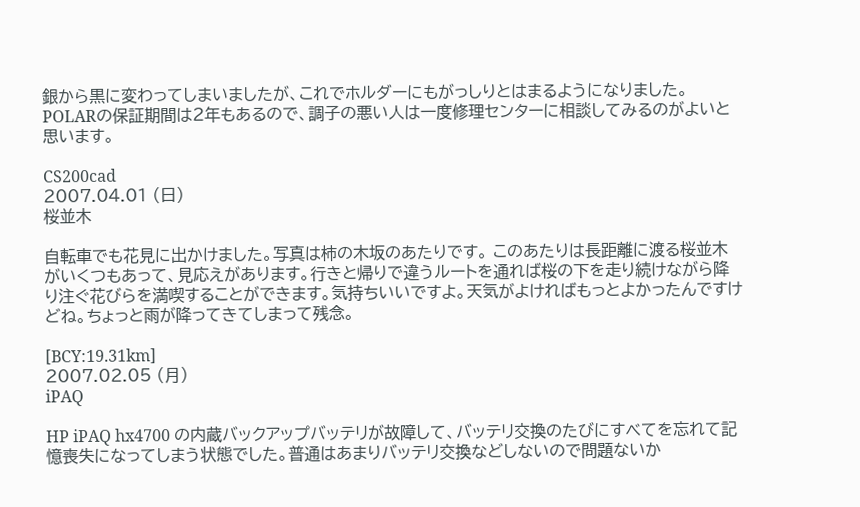銀から黒に変わってしまいましたが、これでホルダーにもがっしりとはまるようになりました。POLARの保証期間は2年もあるので、調子の悪い人は一度修理センターに相談してみるのがよいと思います。

CS200cad
2007.04.01 (日)
桜並木

自転車でも花見に出かけました。写真は柿の木坂のあたりです。 このあたりは長距離に渡る桜並木がいくつもあって、見応えがあります。行きと帰りで違うルートを通れば桜の下を走り続けながら降り注ぐ花びらを満喫することができます。気持ちいいですよ。天気がよければもっとよかったんですけどね。ちょっと雨が降ってきてしまって残念。

[BCY:19.31km]
2007.02.05 (月)
iPAQ

HP iPAQ hx4700 の内蔵バックアップバッテリが故障して、バッテリ交換のたびにすべてを忘れて記憶喪失になってしまう状態でした。普通はあまりバッテリ交換などしないので問題ないか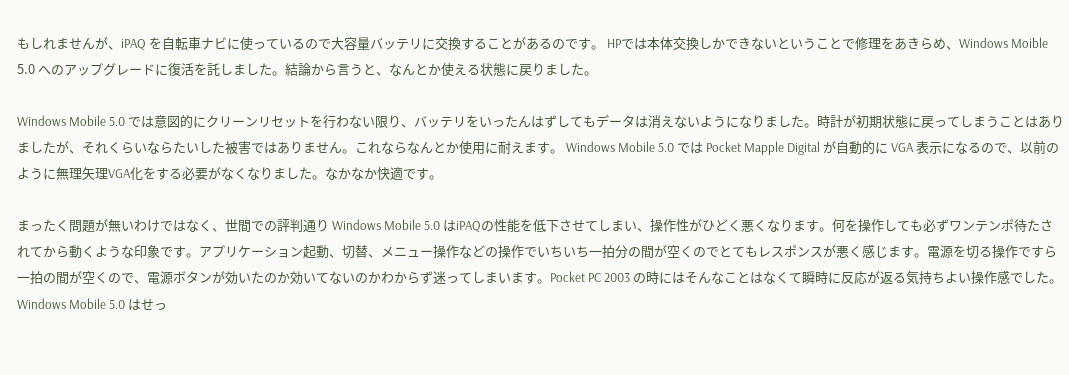もしれませんが、iPAQ を自転車ナビに使っているので大容量バッテリに交換することがあるのです。 HPでは本体交換しかできないということで修理をあきらめ、Windows Moible 5.0 へのアップグレードに復活を託しました。結論から言うと、なんとか使える状態に戻りました。

Windows Mobile 5.0 では意図的にクリーンリセットを行わない限り、バッテリをいったんはずしてもデータは消えないようになりました。時計が初期状態に戻ってしまうことはありましたが、それくらいならたいした被害ではありません。これならなんとか使用に耐えます。 Windows Mobile 5.0 では Pocket Mapple Digital が自動的に VGA 表示になるので、以前のように無理矢理VGA化をする必要がなくなりました。なかなか快適です。

まったく問題が無いわけではなく、世間での評判通り Windows Mobile 5.0 はiPAQの性能を低下させてしまい、操作性がひどく悪くなります。何を操作しても必ずワンテンポ待たされてから動くような印象です。アプリケーション起動、切替、メニュー操作などの操作でいちいち一拍分の間が空くのでとてもレスポンスが悪く感じます。電源を切る操作ですら一拍の間が空くので、電源ボタンが効いたのか効いてないのかわからず迷ってしまいます。Pocket PC 2003 の時にはそんなことはなくて瞬時に反応が返る気持ちよい操作感でした。Windows Mobile 5.0 はせっ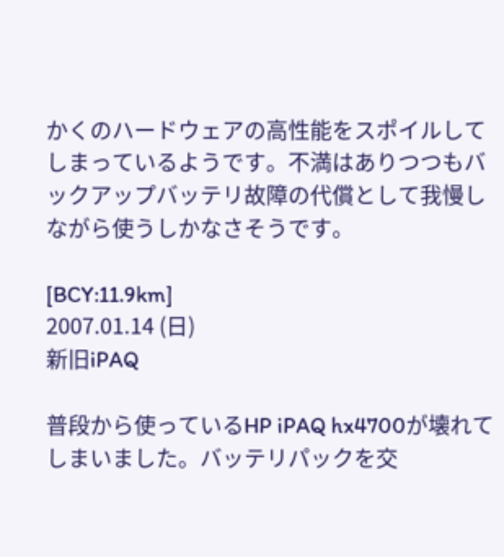かくのハードウェアの高性能をスポイルしてしまっているようです。不満はありつつもバックアップバッテリ故障の代償として我慢しながら使うしかなさそうです。

[BCY:11.9km]
2007.01.14 (日)
新旧iPAQ

普段から使っているHP iPAQ hx4700が壊れてしまいました。バッテリパックを交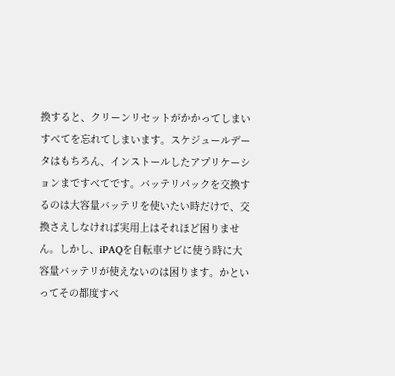換すると、クリーンリセットがかかってしまいすべてを忘れてしまいます。スケジュールデータはもちろん、インストールしたアプリケーションまですべてです。バッテリパックを交換するのは大容量バッテリを使いたい時だけで、交換さえしなければ実用上はそれほど困りません。しかし、iPAQを自転車ナビに使う時に大容量バッテリが使えないのは困ります。かといってその都度すべ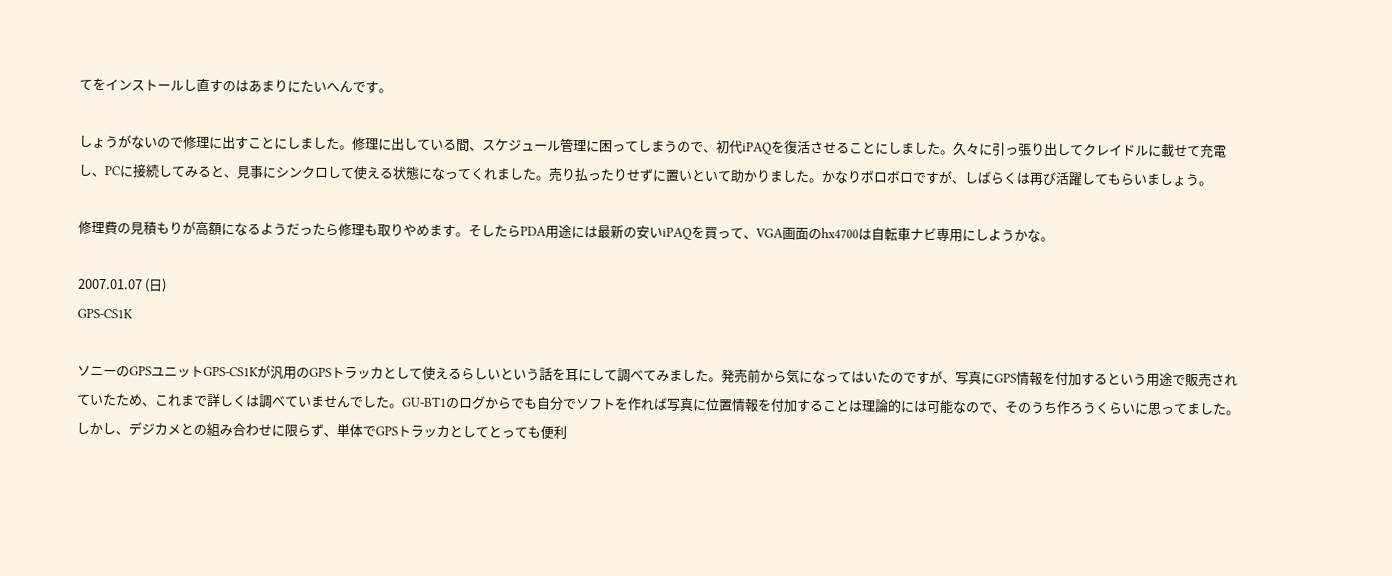てをインストールし直すのはあまりにたいへんです。

しょうがないので修理に出すことにしました。修理に出している間、スケジュール管理に困ってしまうので、初代iPAQを復活させることにしました。久々に引っ張り出してクレイドルに載せて充電し、PCに接続してみると、見事にシンクロして使える状態になってくれました。売り払ったりせずに置いといて助かりました。かなりボロボロですが、しばらくは再び活躍してもらいましょう。

修理費の見積もりが高額になるようだったら修理も取りやめます。そしたらPDA用途には最新の安いiPAQを買って、VGA画面のhx4700は自転車ナビ専用にしようかな。

2007.01.07 (日)
GPS-CS1K

ソニーのGPSユニットGPS-CS1Kが汎用のGPSトラッカとして使えるらしいという話を耳にして調べてみました。発売前から気になってはいたのですが、写真にGPS情報を付加するという用途で販売されていたため、これまで詳しくは調べていませんでした。GU-BT1のログからでも自分でソフトを作れば写真に位置情報を付加することは理論的には可能なので、そのうち作ろうくらいに思ってました。しかし、デジカメとの組み合わせに限らず、単体でGPSトラッカとしてとっても便利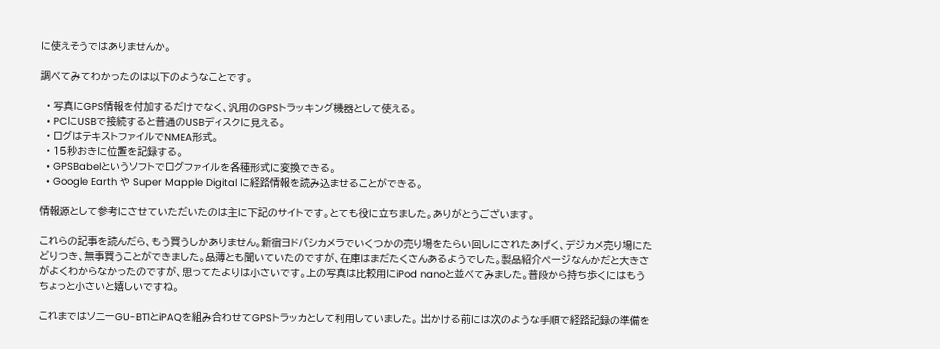に使えそうではありませんか。

調べてみてわかったのは以下のようなことです。

  • 写真にGPS情報を付加するだけでなく、汎用のGPSトラッキング機器として使える。
  • PCにUSBで接続すると普通のUSBディスクに見える。
  • ログはテキストファイルでNMEA形式。
  • 15秒おきに位置を記録する。
  • GPSBabelというソフトでログファイルを各種形式に変換できる。
  • Google Earth や Super Mapple Digital に経路情報を読み込ませることができる。

情報源として参考にさせていただいたのは主に下記のサイトです。とても役に立ちました。ありがとうございます。

これらの記事を読んだら、もう買うしかありません。新宿ヨドバシカメラでいくつかの売り場をたらい回しにされたあげく、デジカメ売り場にたどりつき、無事買うことができました。品薄とも聞いていたのですが、在庫はまだたくさんあるようでした。製品紹介ページなんかだと大きさがよくわからなかったのですが、思ってたよりは小さいです。上の写真は比較用にiPod nanoと並べてみました。普段から持ち歩くにはもうちょっと小さいと嬉しいですね。

これまではソニーGU-BT1とiPAQを組み合わせてGPSトラッカとして利用していました。 出かける前には次のような手順で経路記録の準備を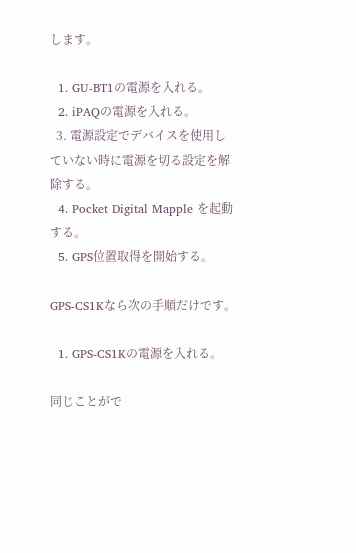します。

  1. GU-BT1の電源を入れる。
  2. iPAQの電源を入れる。
  3. 電源設定でデバイスを使用していない時に電源を切る設定を解除する。
  4. Pocket Digital Mapple を起動する。
  5. GPS位置取得を開始する。

GPS-CS1Kなら次の手順だけです。

  1. GPS-CS1Kの電源を入れる。

同じことがで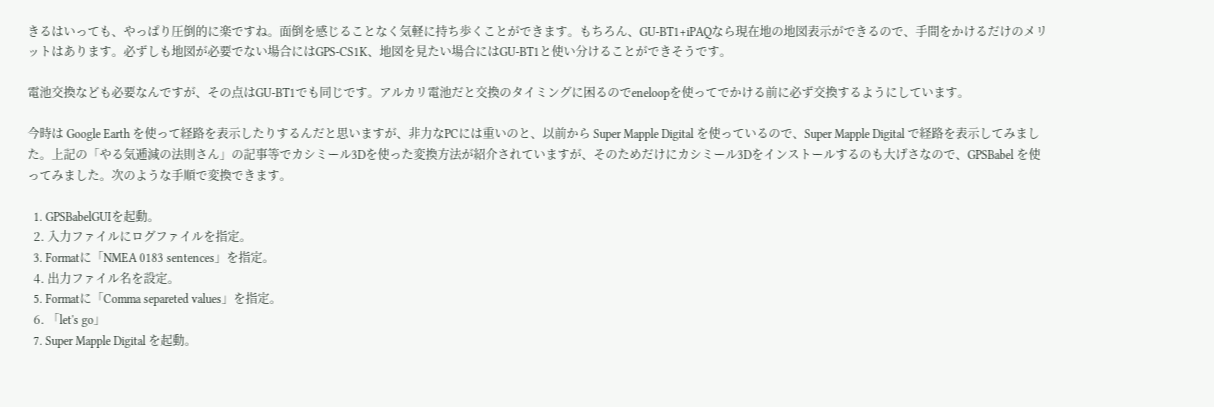きるはいっても、やっぱり圧倒的に楽ですね。面倒を感じることなく気軽に持ち歩くことができます。もちろん、GU-BT1+iPAQなら現在地の地図表示ができるので、手間をかけるだけのメリットはあります。必ずしも地図が必要でない場合にはGPS-CS1K、地図を見たい場合にはGU-BT1と使い分けることができそうです。

電池交換なども必要なんですが、その点はGU-BT1でも同じです。アルカリ電池だと交換のタイミングに困るのでeneloopを使ってでかける前に必ず交換するようにしています。

今時は Google Earth を使って経路を表示したりするんだと思いますが、非力なPCには重いのと、以前から Super Mapple Digital を使っているので、Super Mapple Digital で経路を表示してみました。上記の「やる気逓減の法則さん」の記事等でカシミール3Dを使った変換方法が紹介されていますが、そのためだけにカシミール3Dをインストールするのも大げさなので、GPSBabel を使ってみました。次のような手順で変換できます。

  1. GPSBabelGUIを起動。
  2. 入力ファイルにログファイルを指定。
  3. Formatに「NMEA 0183 sentences」を指定。
  4. 出力ファイル名を設定。
  5. Formatに「Comma separeted values」を指定。
  6. 「let's go」
  7. Super Mapple Digital を起動。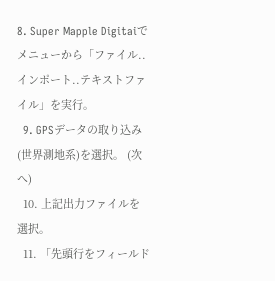8. Super Mapple Digitaiでメニューから「ファイル..インポート..テキストファイル」を実行。
  9. GPSデータの取り込み(世界測地系)を選択。 (次へ)
  10. 上記出力ファイルを選択。
  11. 「先頭行をフィールド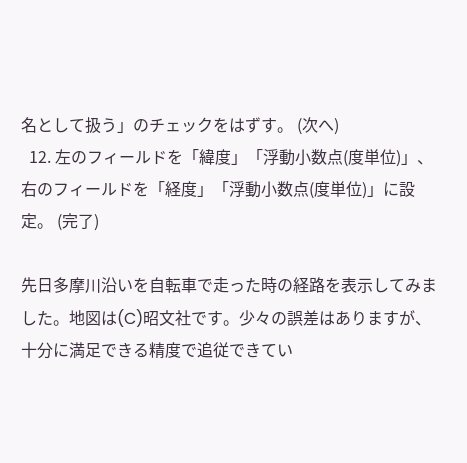名として扱う」のチェックをはずす。 (次へ)
  12. 左のフィールドを「緯度」「浮動小数点(度単位)」、右のフィールドを「経度」「浮動小数点(度単位)」に設定。 (完了)

先日多摩川沿いを自転車で走った時の経路を表示してみました。地図は(C)昭文社です。少々の誤差はありますが、十分に満足できる精度で追従できてい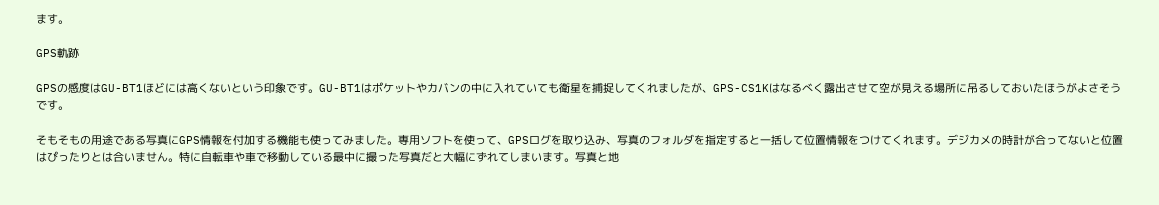ます。

GPS軌跡

GPSの感度はGU-BT1ほどには高くないという印象です。GU-BT1はポケットやカバンの中に入れていても衛星を捕捉してくれましたが、GPS-CS1Kはなるべく露出させて空が見える場所に吊るしておいたほうがよさそうです。

そもそもの用途である写真にGPS情報を付加する機能も使ってみました。専用ソフトを使って、GPSログを取り込み、写真のフォルダを指定すると一括して位置情報をつけてくれます。デジカメの時計が合ってないと位置はぴったりとは合いません。特に自転車や車で移動している最中に撮った写真だと大幅にずれてしまいます。写真と地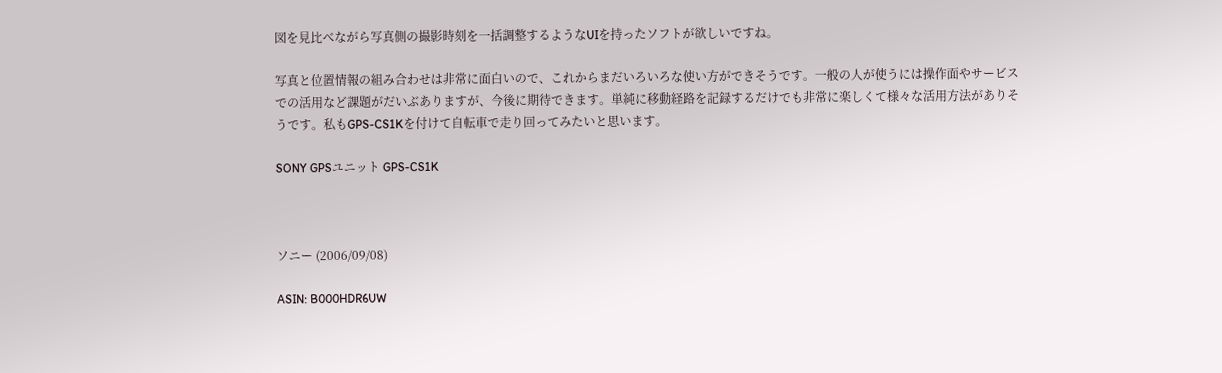図を見比べながら写真側の撮影時刻を一括調整するようなUIを持ったソフトが欲しいですね。

写真と位置情報の組み合わせは非常に面白いので、これからまだいろいろな使い方ができそうです。一般の人が使うには操作面やサービスでの活用など課題がだいぶありますが、今後に期待できます。単純に移動経路を記録するだけでも非常に楽しくて様々な活用方法がありそうです。私もGPS-CS1Kを付けて自転車で走り回ってみたいと思います。

SONY GPSユニット GPS-CS1K



ソニー (2006/09/08)

ASIN: B000HDR6UW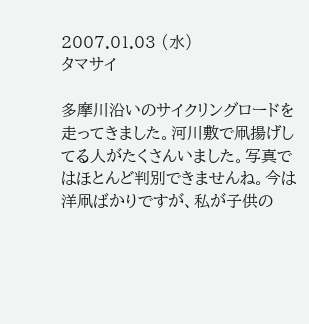2007.01.03 (水)
タマサイ

多摩川沿いのサイクリングロードを走ってきました。河川敷で凧揚げしてる人がたくさんいました。写真ではほとんど判別できませんね。今は洋凧ばかりですが、私が子供の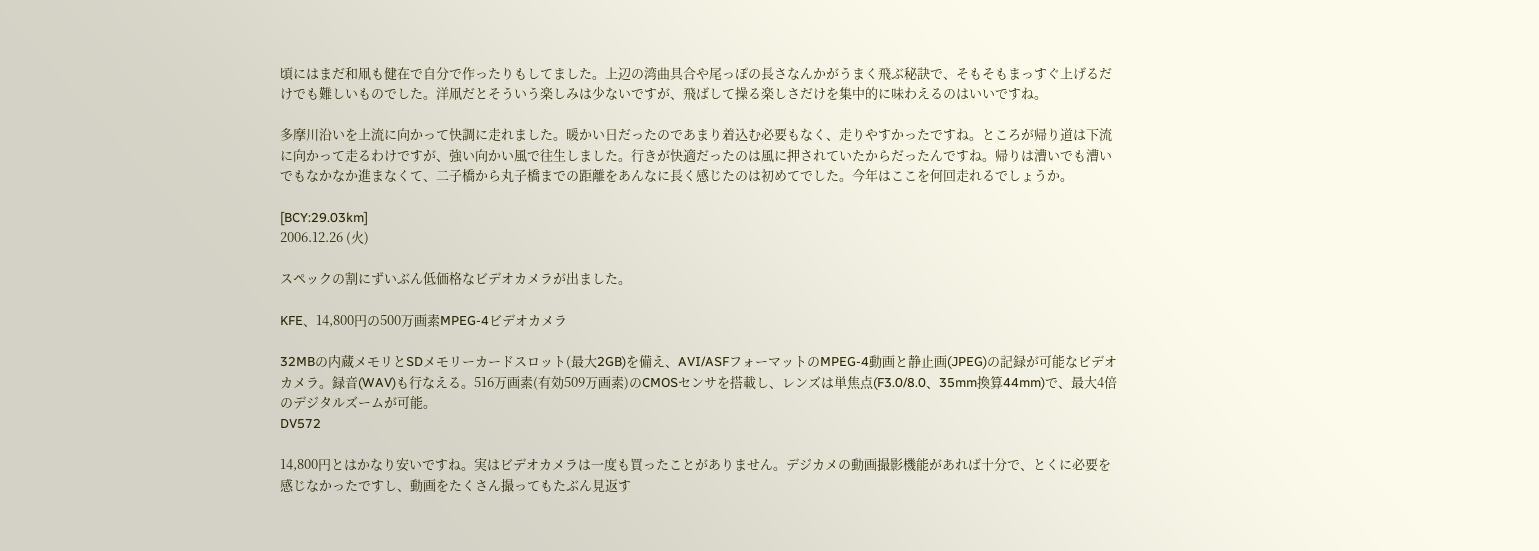頃にはまだ和凧も健在で自分で作ったりもしてました。上辺の湾曲具合や尾っぽの長さなんかがうまく飛ぶ秘訣で、そもそもまっすぐ上げるだけでも難しいものでした。洋凧だとそういう楽しみは少ないですが、飛ばして操る楽しさだけを集中的に味わえるのはいいですね。

多摩川沿いを上流に向かって快調に走れました。暖かい日だったのであまり着込む必要もなく、走りやすかったですね。ところが帰り道は下流に向かって走るわけですが、強い向かい風で往生しました。行きが快適だったのは風に押されていたからだったんですね。帰りは漕いでも漕いでもなかなか進まなくて、二子橋から丸子橋までの距離をあんなに長く感じたのは初めてでした。今年はここを何回走れるでしょうか。

[BCY:29.03km]
2006.12.26 (火)

スペックの割にずいぶん低価格なビデオカメラが出ました。

KFE、14,800円の500万画素MPEG-4ビデオカメラ

32MBの内蔵メモリとSDメモリーカードスロット(最大2GB)を備え、AVI/ASFフォーマットのMPEG-4動画と静止画(JPEG)の記録が可能なビデオカメラ。録音(WAV)も行なえる。516万画素(有効509万画素)のCMOSセンサを搭載し、レンズは単焦点(F3.0/8.0、35mm換算44mm)で、最大4倍のデジタルズームが可能。
DV572

14,800円とはかなり安いですね。実はビデオカメラは一度も買ったことがありません。デジカメの動画撮影機能があれば十分で、とくに必要を感じなかったですし、動画をたくさん撮ってもたぶん見返す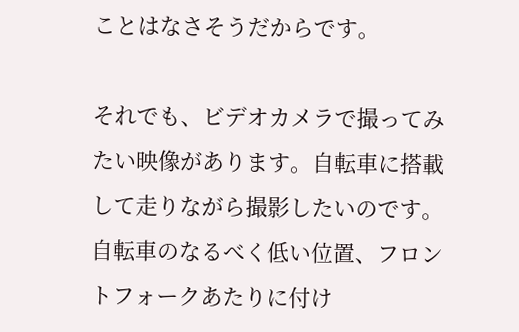ことはなさそうだからです。

それでも、ビデオカメラで撮ってみたい映像があります。自転車に搭載して走りながら撮影したいのです。自転車のなるべく低い位置、フロントフォークあたりに付け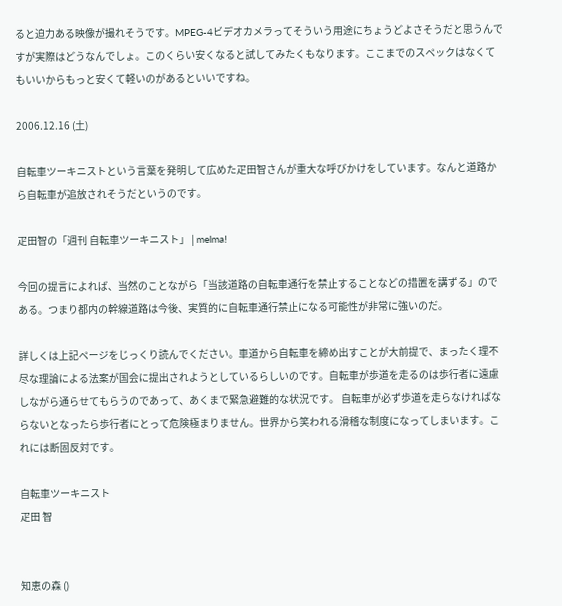ると迫力ある映像が撮れそうです。MPEG-4ビデオカメラってそういう用途にちょうどよさそうだと思うんですが実際はどうなんでしょ。このくらい安くなると試してみたくもなります。ここまでのスペックはなくてもいいからもっと安くて軽いのがあるといいですね。

2006.12.16 (土)

自転車ツーキニストという言葉を発明して広めた疋田智さんが重大な呼びかけをしています。なんと道路から自転車が追放されそうだというのです。

疋田智の「週刊 自転車ツーキニスト」 | melma!

今回の提言によれば、当然のことながら「当該道路の自転車通行を禁止することなどの措置を講ずる」のである。つまり都内の幹線道路は今後、実質的に自転車通行禁止になる可能性が非常に強いのだ。

詳しくは上記ページをじっくり読んでください。車道から自転車を締め出すことが大前提で、まったく理不尽な理論による法案が国会に提出されようとしているらしいのです。自転車が歩道を走るのは歩行者に遠慮しながら通らせてもらうのであって、あくまで緊急避難的な状況です。 自転車が必ず歩道を走らなければならないとなったら歩行者にとって危険極まりません。世界から笑われる滑稽な制度になってしまいます。これには断固反対です。

自転車ツーキニスト
疋田 智


知恵の森 ()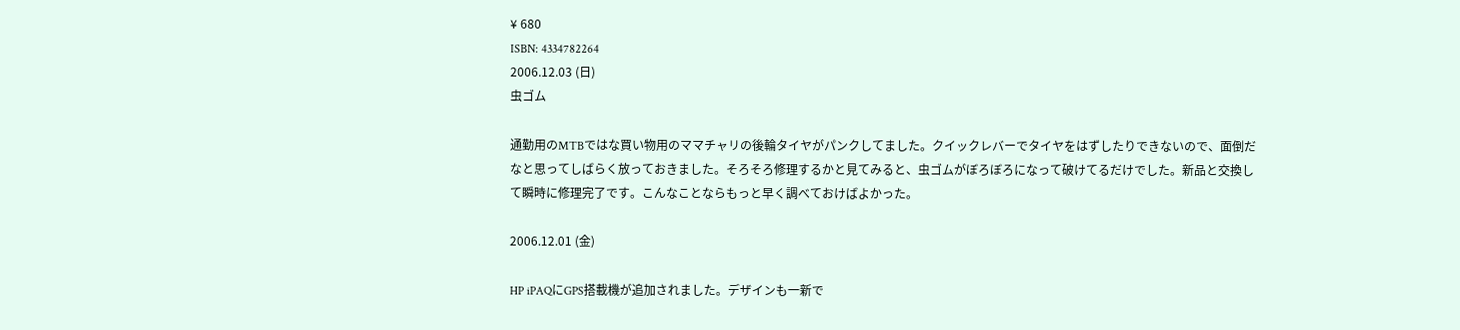¥ 680
ISBN: 4334782264
2006.12.03 (日)
虫ゴム

通勤用のMTBではな買い物用のママチャリの後輪タイヤがパンクしてました。クイックレバーでタイヤをはずしたりできないので、面倒だなと思ってしばらく放っておきました。そろそろ修理するかと見てみると、虫ゴムがぼろぼろになって破けてるだけでした。新品と交換して瞬時に修理完了です。こんなことならもっと早く調べておけばよかった。

2006.12.01 (金)

HP iPAQにGPS搭載機が追加されました。デザインも一新で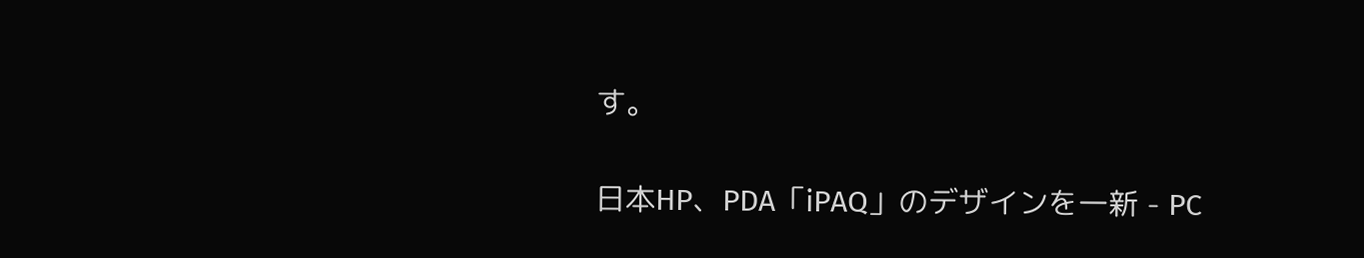す。

日本HP、PDA「iPAQ」のデザインを一新 - PC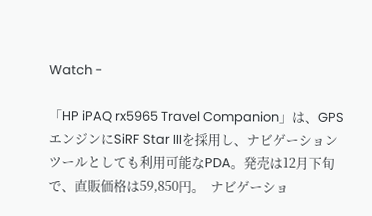Watch -

「HP iPAQ rx5965 Travel Companion」は、GPSエンジンにSiRF Star IIIを採用し、ナビゲーションツールとしても利用可能なPDA。発売は12月下旬で、直販価格は59,850円。  ナビゲーショ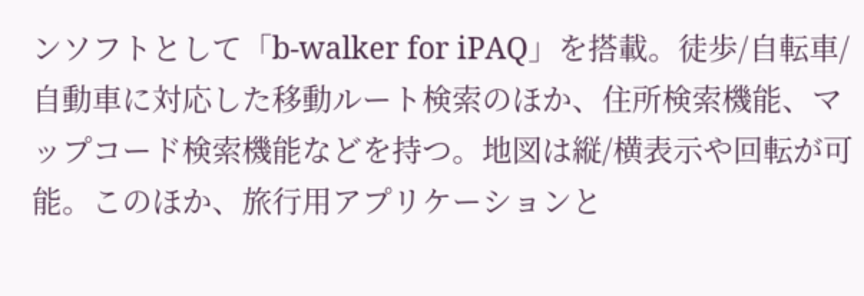ンソフトとして「b-walker for iPAQ」を搭載。徒歩/自転車/自動車に対応した移動ルート検索のほか、住所検索機能、マップコード検索機能などを持つ。地図は縦/横表示や回転が可能。このほか、旅行用アプリケーションと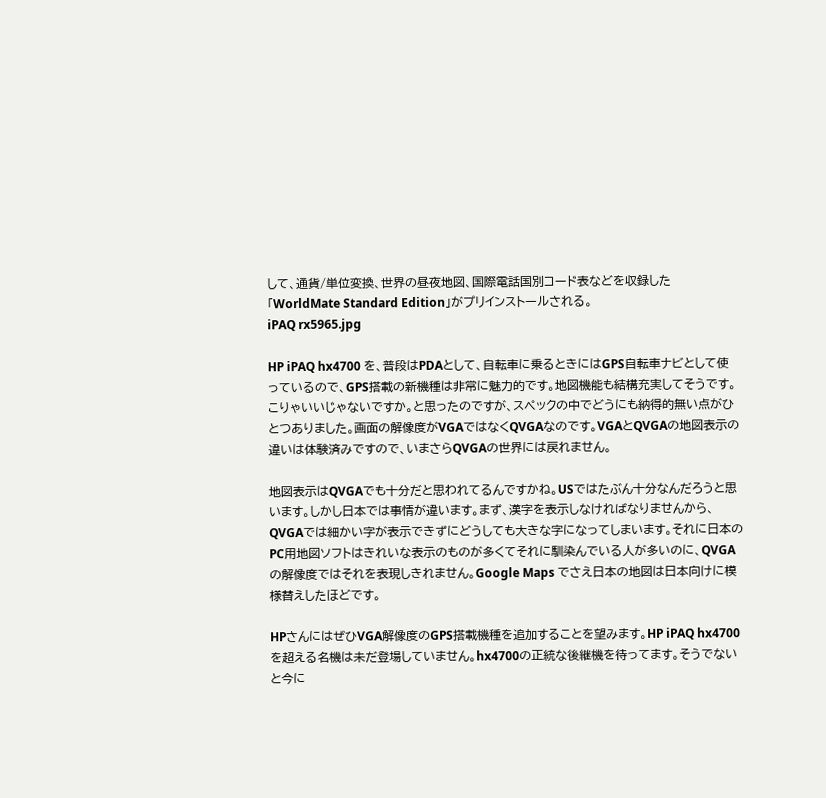して、通貨/単位変換、世界の昼夜地図、国際電話国別コード表などを収録した「WorldMate Standard Edition」がプリインストールされる。
iPAQ rx5965.jpg

HP iPAQ hx4700 を、普段はPDAとして、自転車に乗るときにはGPS自転車ナビとして使っているので、GPS搭載の新機種は非常に魅力的です。地図機能も結構充実してそうです。こりゃいいじゃないですか。と思ったのですが、スペックの中でどうにも納得的無い点がひとつありました。画面の解像度がVGAではなくQVGAなのです。VGAとQVGAの地図表示の違いは体験済みですので、いまさらQVGAの世界には戻れません。

地図表示はQVGAでも十分だと思われてるんですかね。USではたぶん十分なんだろうと思います。しかし日本では事情が違います。まず、漢字を表示しなければなりませんから、QVGAでは細かい字が表示できずにどうしても大きな字になってしまいます。それに日本のPC用地図ソフトはきれいな表示のものが多くてそれに馴染んでいる人が多いのに、QVGAの解像度ではそれを表現しきれません。Google Maps でさえ日本の地図は日本向けに模様替えしたほどです。

HPさんにはぜひVGA解像度のGPS搭載機種を追加することを望みます。HP iPAQ hx4700 を超える名機は未だ登場していません。hx4700の正統な後継機を待ってます。そうでないと今に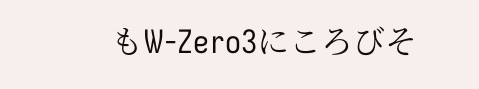もW-Zero3にころびそ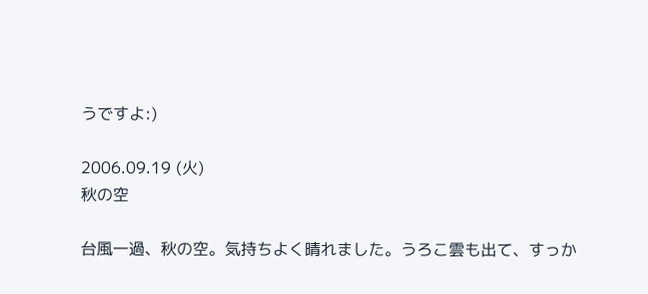うですよ:)

2006.09.19 (火)
秋の空

台風一過、秋の空。気持ちよく晴れました。うろこ雲も出て、すっか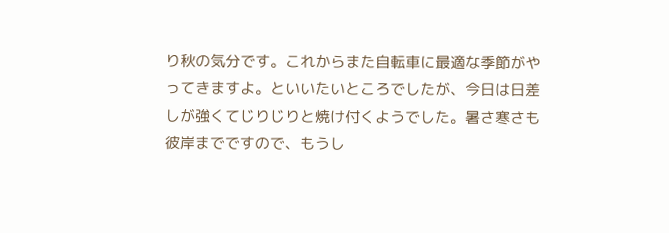り秋の気分です。これからまた自転車に最適な季節がやってきますよ。といいたいところでしたが、今日は日差しが強くてじりじりと焼け付くようでした。暑さ寒さも彼岸までですので、もうし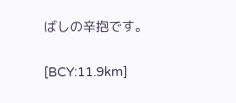ばしの辛抱です。

[BCY:11.9km]